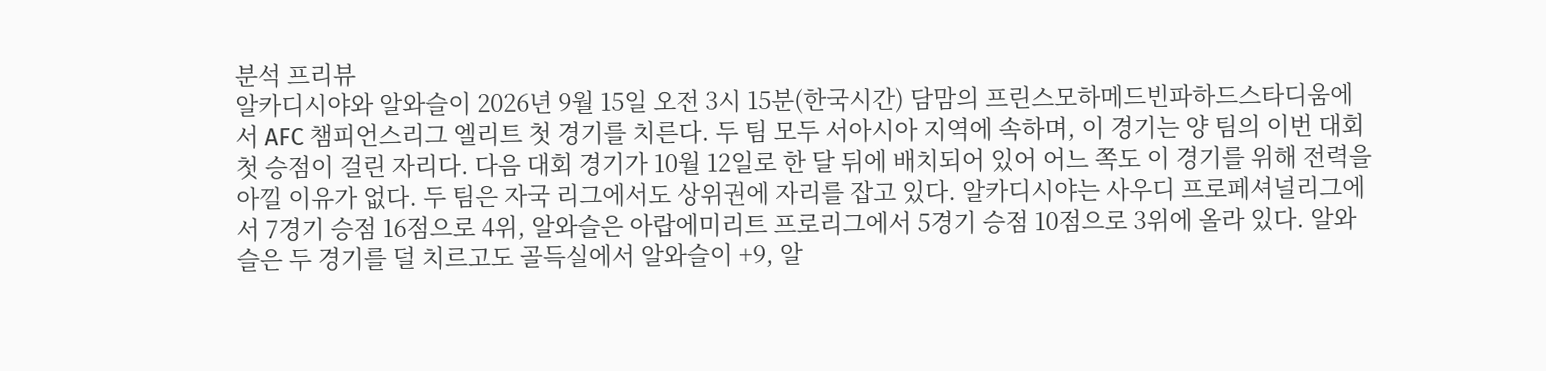분석 프리뷰
알카디시야와 알와슬이 2026년 9월 15일 오전 3시 15분(한국시간) 담맘의 프린스모하메드빈파하드스타디움에서 AFC 챔피언스리그 엘리트 첫 경기를 치른다. 두 팀 모두 서아시아 지역에 속하며, 이 경기는 양 팀의 이번 대회 첫 승점이 걸린 자리다. 다음 대회 경기가 10월 12일로 한 달 뒤에 배치되어 있어 어느 쪽도 이 경기를 위해 전력을 아낄 이유가 없다. 두 팀은 자국 리그에서도 상위권에 자리를 잡고 있다. 알카디시야는 사우디 프로페셔널리그에서 7경기 승점 16점으로 4위, 알와슬은 아랍에미리트 프로리그에서 5경기 승점 10점으로 3위에 올라 있다. 알와슬은 두 경기를 덜 치르고도 골득실에서 알와슬이 +9, 알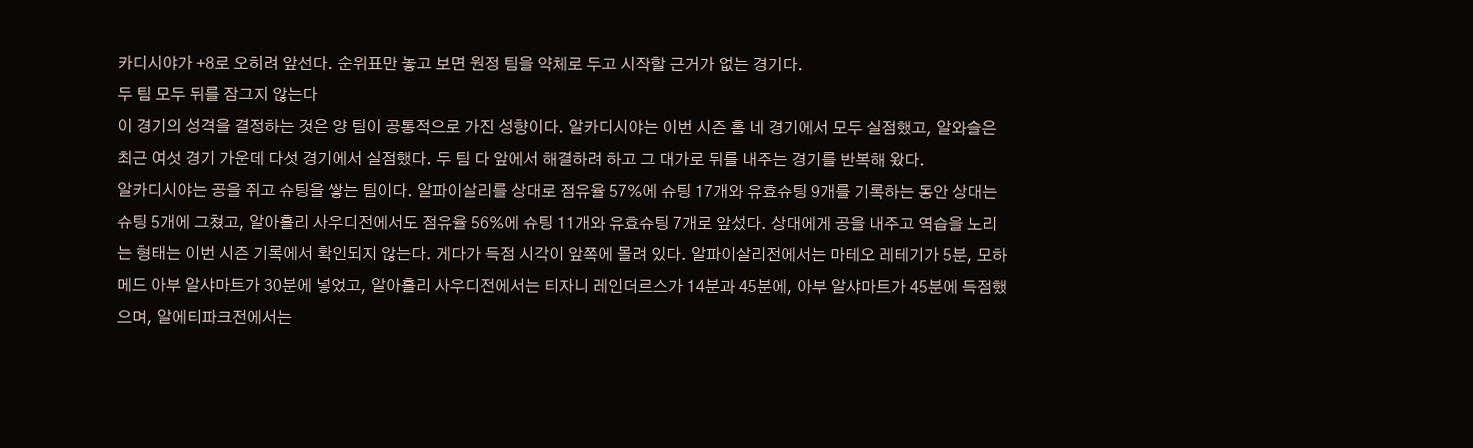카디시야가 +8로 오히려 앞선다. 순위표만 놓고 보면 원정 팀을 약체로 두고 시작할 근거가 없는 경기다.
두 팀 모두 뒤를 잠그지 않는다
이 경기의 성격을 결정하는 것은 양 팀이 공통적으로 가진 성향이다. 알카디시야는 이번 시즌 홈 네 경기에서 모두 실점했고, 알와슬은 최근 여섯 경기 가운데 다섯 경기에서 실점했다. 두 팀 다 앞에서 해결하려 하고 그 대가로 뒤를 내주는 경기를 반복해 왔다.
알카디시야는 공을 쥐고 슈팅을 쌓는 팀이다. 알파이살리를 상대로 점유율 57%에 슈팅 17개와 유효슈팅 9개를 기록하는 동안 상대는 슈팅 5개에 그쳤고, 알아흘리 사우디전에서도 점유율 56%에 슈팅 11개와 유효슈팅 7개로 앞섰다. 상대에게 공을 내주고 역습을 노리는 형태는 이번 시즌 기록에서 확인되지 않는다. 게다가 득점 시각이 앞쪽에 몰려 있다. 알파이살리전에서는 마테오 레테기가 5분, 모하메드 아부 알샤마트가 30분에 넣었고, 알아흘리 사우디전에서는 티자니 레인더르스가 14분과 45분에, 아부 알샤마트가 45분에 득점했으며, 알에티파크전에서는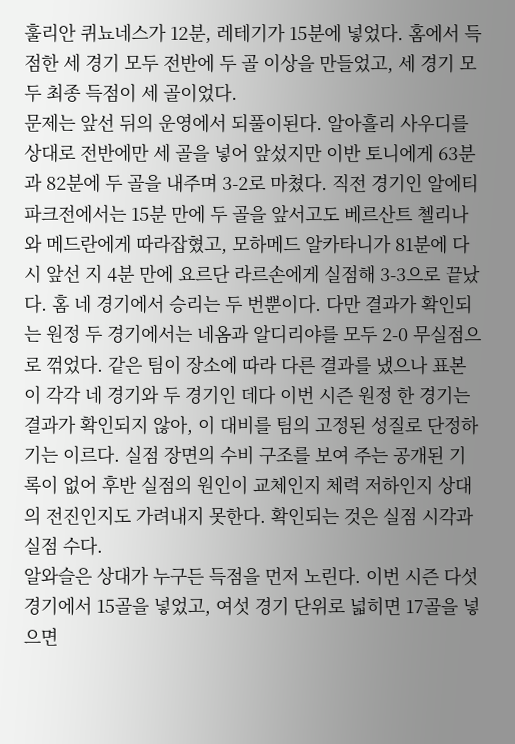훌리안 퀴뇨네스가 12분, 레테기가 15분에 넣었다. 홈에서 득점한 세 경기 모두 전반에 두 골 이상을 만들었고, 세 경기 모두 최종 득점이 세 골이었다.
문제는 앞선 뒤의 운영에서 되풀이된다. 알아흘리 사우디를 상대로 전반에만 세 골을 넣어 앞섰지만 이반 토니에게 63분과 82분에 두 골을 내주며 3-2로 마쳤다. 직전 경기인 알에티파크전에서는 15분 만에 두 골을 앞서고도 베르산트 첼리나와 메드란에게 따라잡혔고, 모하메드 알카타니가 81분에 다시 앞선 지 4분 만에 요르단 라르손에게 실점해 3-3으로 끝났다. 홈 네 경기에서 승리는 두 번뿐이다. 다만 결과가 확인되는 원정 두 경기에서는 네옴과 알디리야를 모두 2-0 무실점으로 꺾었다. 같은 팀이 장소에 따라 다른 결과를 냈으나 표본이 각각 네 경기와 두 경기인 데다 이번 시즌 원정 한 경기는 결과가 확인되지 않아, 이 대비를 팀의 고정된 성질로 단정하기는 이르다. 실점 장면의 수비 구조를 보여 주는 공개된 기록이 없어 후반 실점의 원인이 교체인지 체력 저하인지 상대의 전진인지도 가려내지 못한다. 확인되는 것은 실점 시각과 실점 수다.
알와슬은 상대가 누구든 득점을 먼저 노린다. 이번 시즌 다섯 경기에서 15골을 넣었고, 여섯 경기 단위로 넓히면 17골을 넣으면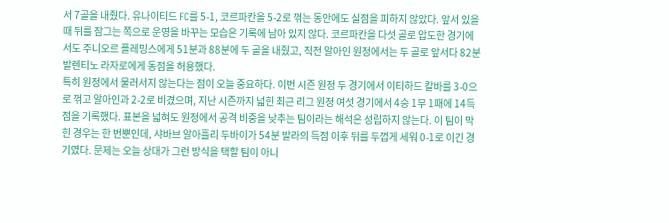서 7골을 내줬다. 유나이티드 FC를 5-1, 코르파칸을 5-2로 꺾는 동안에도 실점을 피하지 않았다. 앞서 있을 때 뒤를 잠그는 쪽으로 운영을 바꾸는 모습은 기록에 남아 있지 않다. 코르파칸을 다섯 골로 압도한 경기에서도 주니오르 플레밍스에게 51분과 88분에 두 골을 내줬고, 직전 알아인 원정에서는 두 골로 앞서다 82분 발렌티노 라자로에게 동점을 허용했다.
특히 원정에서 물러서지 않는다는 점이 오늘 중요하다. 이번 시즌 원정 두 경기에서 이티하드 칼바를 3-0으로 꺾고 알아인과 2-2로 비겼으며, 지난 시즌까지 넓힌 최근 리그 원정 여섯 경기에서 4승 1무 1패에 14득점을 기록했다. 표본을 넓혀도 원정에서 공격 비중을 낮추는 팀이라는 해석은 성립하지 않는다. 이 팀이 막힌 경우는 한 번뿐인데, 샤바브 알아흘리 두바이가 54분 발라의 득점 이후 뒤를 두껍게 세워 0-1로 이긴 경기였다. 문제는 오늘 상대가 그런 방식을 택할 팀이 아니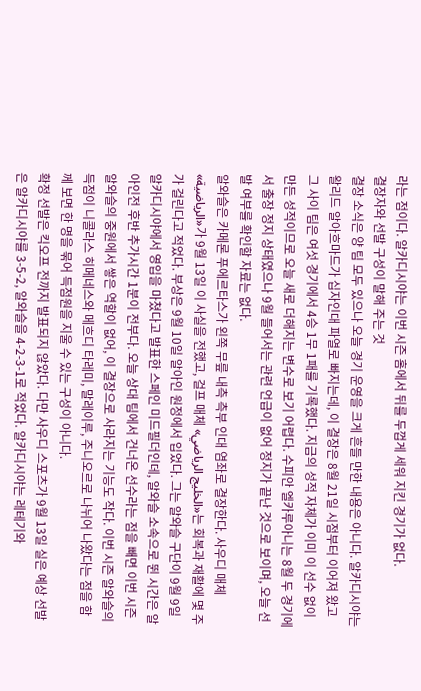라는 점이다. 알카디시야는 이번 시즌 홈에서 뒤를 두껍게 세워 지킨 경기가 없다.
결장자와 선발 구성이 말해 주는 것
결장 소식은 양 팀 모두 있으나 오늘 경기 운영을 크게 흔들 만한 내용은 아니다. 알카디시야는 왈리드 알아흐마드가 십자인대 파열로 빠지는데, 이 결장은 8월 21일 시점부터 이어져 왔고 그 사이 팀은 여섯 경기에서 4승 1무 1패를 기록했다. 지금의 성적 자체가 이미 이 선수 없이 만든 성적이므로 오늘 새로 더해지는 변수로 보기 어렵다. 수피안 엘카루아니는 8월 두 경기에서 출장 정지 상태였으나 9월 들어서는 관련 언급이 없어 정지가 끝난 것으로 보이며, 오늘 선발 여부를 확인할 자료는 없다.
알와슬은 카메론 푸에르타스가 왼쪽 무릎 내측 측부 인대 염좌로 결장한다. 사우디 매체 «الرياضية»가 9월 13일 이 사실을 전했고, 걸프 매체 «الخليج الرياضي»는 회복과 재활에 몇 주가 걸린다고 적었다. 부상은 9월 10일 알아인 원정에서 입었다. 그는 알와슬 구단이 9월 9일 알카디시야에서 영입을 마쳤다고 발표한 스페인 미드필더인데, 알와슬 소속으로 뛴 시간은 알아인전 후반 추가시간 1분이 전부다. 오늘 상대 팀에서 건너온 선수라는 점을 빼면 이번 시즌 알와슬의 중원에서 쌓은 역할이 없어, 이 결장으로 사라지는 기능도 작다. 이번 시즌 알와슬의 득점이 니콜라스 히메네스와 메흐디 타레미, 말레이루, 주니오르로 나뉘어 나왔다는 점을 함께 보면 한 명을 묶어 득점원을 지울 수 있는 구성이 아니다.
확정 선발은 킥오프 전까지 발표되지 않았다. 다만 사우디 스포츠가 9월 13일 실은 예상 선발은 알카디시야를 3-5-2, 알와슬을 4-2-3-1로 적었다. 알카디시야는 레테기와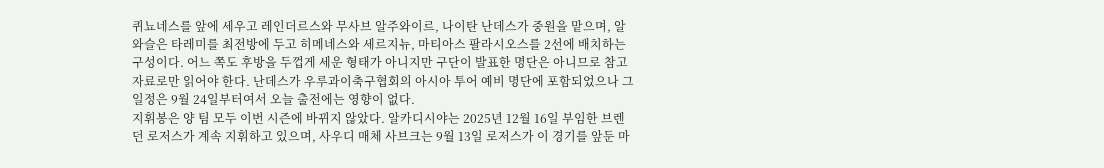퀴뇨네스를 앞에 세우고 레인더르스와 무사브 알주와이르, 나이탄 난데스가 중원을 맡으며, 알와슬은 타레미를 최전방에 두고 히메네스와 세르지뉴, 마티아스 팔라시오스를 2선에 배치하는 구성이다. 어느 쪽도 후방을 두껍게 세운 형태가 아니지만 구단이 발표한 명단은 아니므로 참고 자료로만 읽어야 한다. 난데스가 우루과이축구협회의 아시아 투어 예비 명단에 포함되었으나 그 일정은 9월 24일부터여서 오늘 출전에는 영향이 없다.
지휘봉은 양 팀 모두 이번 시즌에 바뀌지 않았다. 알카디시야는 2025년 12월 16일 부임한 브렌던 로저스가 계속 지휘하고 있으며, 사우디 매체 사브크는 9월 13일 로저스가 이 경기를 앞둔 마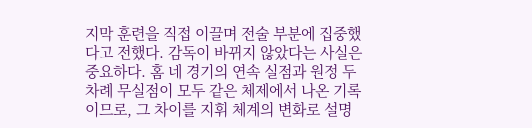지막 훈련을 직접 이끌며 전술 부분에 집중했다고 전했다. 감독이 바뀌지 않았다는 사실은 중요하다. 홈 네 경기의 연속 실점과 원정 두 차례 무실점이 모두 같은 체제에서 나온 기록이므로, 그 차이를 지휘 체계의 변화로 설명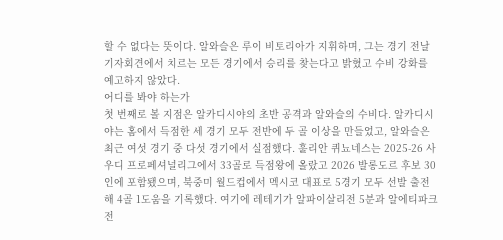할 수 없다는 뜻이다. 알와슬은 루이 비토리아가 지휘하며, 그는 경기 전날 기자회견에서 치르는 모든 경기에서 승리를 찾는다고 밝혔고 수비 강화를 예고하지 않았다.
어디를 봐야 하는가
첫 번째로 볼 지점은 알카디시야의 초반 공격과 알와슬의 수비다. 알카디시야는 홈에서 득점한 세 경기 모두 전반에 두 골 이상을 만들었고, 알와슬은 최근 여섯 경기 중 다섯 경기에서 실점했다. 훌리안 퀴뇨네스는 2025-26 사우디 프로페셔널리그에서 33골로 득점왕에 올랐고 2026 발롱도르 후보 30인에 포함됐으며, 북중미 월드컵에서 멕시코 대표로 5경기 모두 선발 출전해 4골 1도움을 기록했다. 여기에 레테기가 알파이살리전 5분과 알에티파크전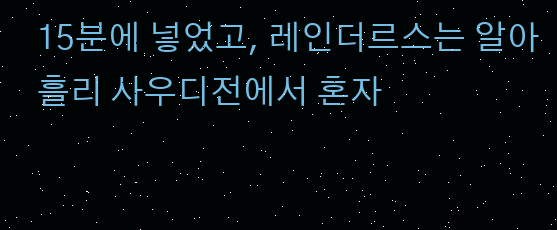15분에 넣었고, 레인더르스는 알아흘리 사우디전에서 혼자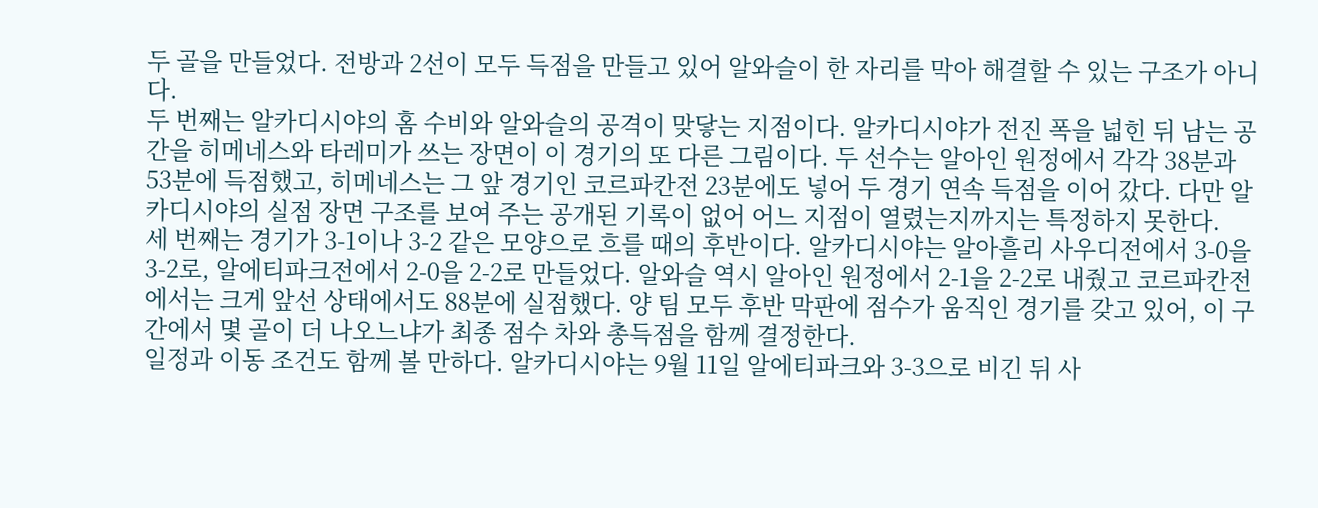두 골을 만들었다. 전방과 2선이 모두 득점을 만들고 있어 알와슬이 한 자리를 막아 해결할 수 있는 구조가 아니다.
두 번째는 알카디시야의 홈 수비와 알와슬의 공격이 맞닿는 지점이다. 알카디시야가 전진 폭을 넓힌 뒤 남는 공간을 히메네스와 타레미가 쓰는 장면이 이 경기의 또 다른 그림이다. 두 선수는 알아인 원정에서 각각 38분과 53분에 득점했고, 히메네스는 그 앞 경기인 코르파칸전 23분에도 넣어 두 경기 연속 득점을 이어 갔다. 다만 알카디시야의 실점 장면 구조를 보여 주는 공개된 기록이 없어 어느 지점이 열렸는지까지는 특정하지 못한다.
세 번째는 경기가 3-1이나 3-2 같은 모양으로 흐를 때의 후반이다. 알카디시야는 알아흘리 사우디전에서 3-0을 3-2로, 알에티파크전에서 2-0을 2-2로 만들었다. 알와슬 역시 알아인 원정에서 2-1을 2-2로 내줬고 코르파칸전에서는 크게 앞선 상태에서도 88분에 실점했다. 양 팀 모두 후반 막판에 점수가 움직인 경기를 갖고 있어, 이 구간에서 몇 골이 더 나오느냐가 최종 점수 차와 총득점을 함께 결정한다.
일정과 이동 조건도 함께 볼 만하다. 알카디시야는 9월 11일 알에티파크와 3-3으로 비긴 뒤 사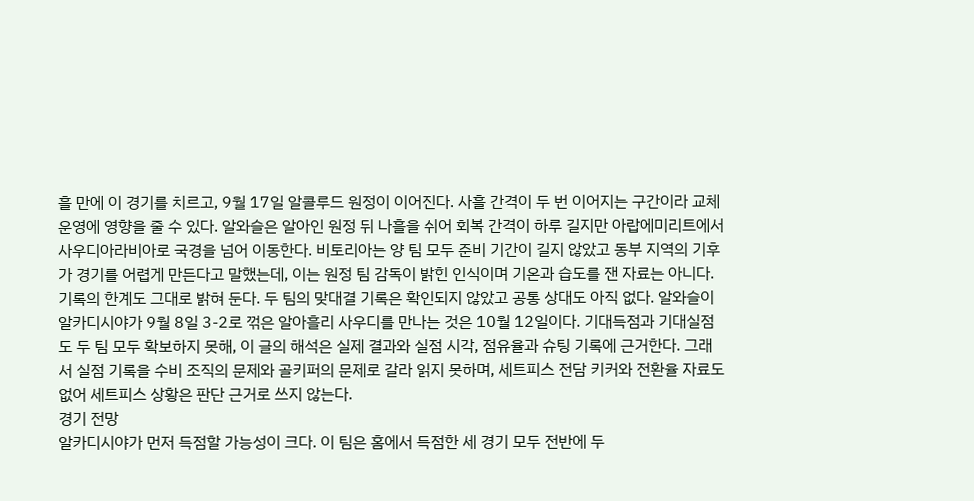흘 만에 이 경기를 치르고, 9월 17일 알콜루드 원정이 이어진다. 사흘 간격이 두 번 이어지는 구간이라 교체 운영에 영향을 줄 수 있다. 알와슬은 알아인 원정 뒤 나흘을 쉬어 회복 간격이 하루 길지만 아랍에미리트에서 사우디아라비아로 국경을 넘어 이동한다. 비토리아는 양 팀 모두 준비 기간이 길지 않았고 동부 지역의 기후가 경기를 어렵게 만든다고 말했는데, 이는 원정 팀 감독이 밝힌 인식이며 기온과 습도를 잰 자료는 아니다.
기록의 한계도 그대로 밝혀 둔다. 두 팀의 맞대결 기록은 확인되지 않았고 공통 상대도 아직 없다. 알와슬이 알카디시야가 9월 8일 3-2로 꺾은 알아흘리 사우디를 만나는 것은 10월 12일이다. 기대득점과 기대실점도 두 팀 모두 확보하지 못해, 이 글의 해석은 실제 결과와 실점 시각, 점유율과 슈팅 기록에 근거한다. 그래서 실점 기록을 수비 조직의 문제와 골키퍼의 문제로 갈라 읽지 못하며, 세트피스 전담 키커와 전환율 자료도 없어 세트피스 상황은 판단 근거로 쓰지 않는다.
경기 전망
알카디시야가 먼저 득점할 가능성이 크다. 이 팀은 홈에서 득점한 세 경기 모두 전반에 두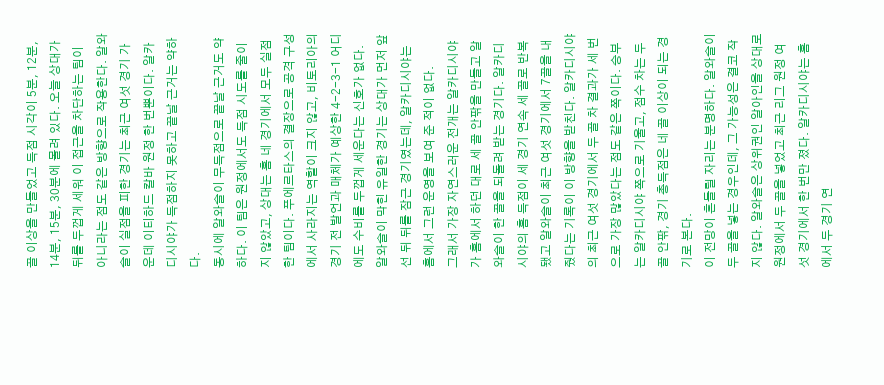골 이상을 만들었고 득점 시각이 5분, 12분, 14분, 15분, 30분에 몰려 있다. 오늘 상대가 뒤를 두껍게 세워 이 접근을 차단하는 팀이 아니라는 점도 같은 방향으로 작용한다. 알와슬이 실점을 피한 경기는 최근 여섯 경기 가운데 이티하드 칼바 원정 한 번뿐이다. 알카디시야가 득점하지 못하고 끝날 근거는 약하다.
동시에 알와슬이 무득점으로 끝날 근거도 약하다. 이 팀은 원정에서도 득점 시도를 줄이지 않았고, 상대는 홈 네 경기에서 모두 실점한 팀이다. 푸에르타스의 결장으로 공격 구성에서 사라지는 역할이 크지 않고, 비토리아의 경기 전 발언과 매체가 예상한 4-2-3-1 어디에도 수비를 두껍게 세운다는 신호가 없다. 알와슬이 막힌 유일한 경기는 상대가 먼저 앞선 뒤 뒤를 잠근 경기였는데, 알카디시야는 홈에서 그런 운영을 보여 준 적이 없다.
그래서 가장 자연스러운 전개는 알카디시야가 홈에서 하던 대로 세 골 안팎을 만들고 알와슬이 한 골을 되돌려 받는 경기다. 알카디시야의 홈 득점이 세 경기 연속 세 골로 반복됐고 알와슬이 최근 여섯 경기에서 7골을 내줬다는 기록이 이 방향을 받친다. 알카디시야의 최근 여섯 경기에서 두 골 차 결과가 세 번으로 가장 많았다는 점도 같은 쪽이다. 승부는 알카디시야 쪽으로 기울고, 점수 차는 두 골 안팎, 경기 총득점은 네 골 이상이 되는 경기로 본다.
이 전망이 흔들릴 자리는 분명하다. 알와슬이 두 골을 넣는 경우인데, 그 가능성은 결코 작지 않다. 알와슬은 상위권인 알아인을 상대로 원정에서 두 골을 넣었고 최근 리그 원정 여섯 경기에서 한 번만 졌다. 알카디시야는 홈에서 두 경기 연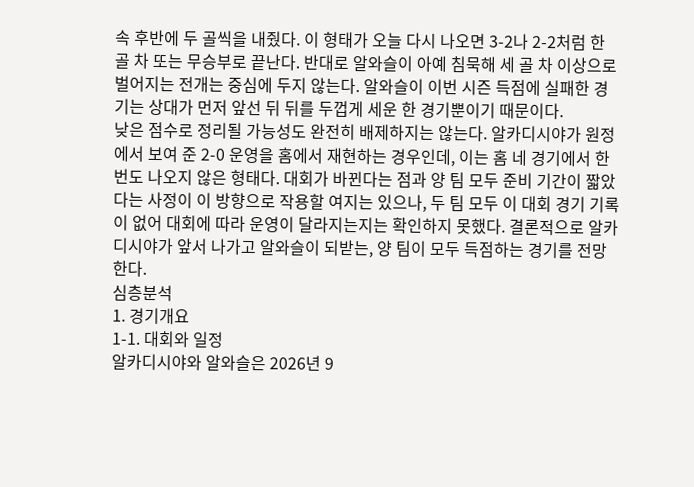속 후반에 두 골씩을 내줬다. 이 형태가 오늘 다시 나오면 3-2나 2-2처럼 한 골 차 또는 무승부로 끝난다. 반대로 알와슬이 아예 침묵해 세 골 차 이상으로 벌어지는 전개는 중심에 두지 않는다. 알와슬이 이번 시즌 득점에 실패한 경기는 상대가 먼저 앞선 뒤 뒤를 두껍게 세운 한 경기뿐이기 때문이다.
낮은 점수로 정리될 가능성도 완전히 배제하지는 않는다. 알카디시야가 원정에서 보여 준 2-0 운영을 홈에서 재현하는 경우인데, 이는 홈 네 경기에서 한 번도 나오지 않은 형태다. 대회가 바뀐다는 점과 양 팀 모두 준비 기간이 짧았다는 사정이 이 방향으로 작용할 여지는 있으나, 두 팀 모두 이 대회 경기 기록이 없어 대회에 따라 운영이 달라지는지는 확인하지 못했다. 결론적으로 알카디시야가 앞서 나가고 알와슬이 되받는, 양 팀이 모두 득점하는 경기를 전망한다.
심층분석
1. 경기개요
1-1. 대회와 일정
알카디시야와 알와슬은 2026년 9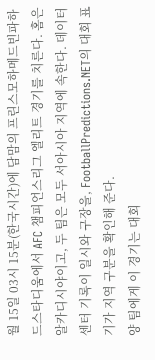월 15일 03시 15분(한국시간)에 담맘의 프린스모하메드빈파하드스타디움에서 AFC 챔피언스리그 엘리트 경기를 치른다. 홈은 알카디시야이고, 두 팀은 모두 서아시아 지역에 속한다. 데이터센터 기록이 일시와 구장을, FootballPredictions.NET의 대회 표기가 지역 구분을 확인해 준다.
양 팀에게 이 경기는 대회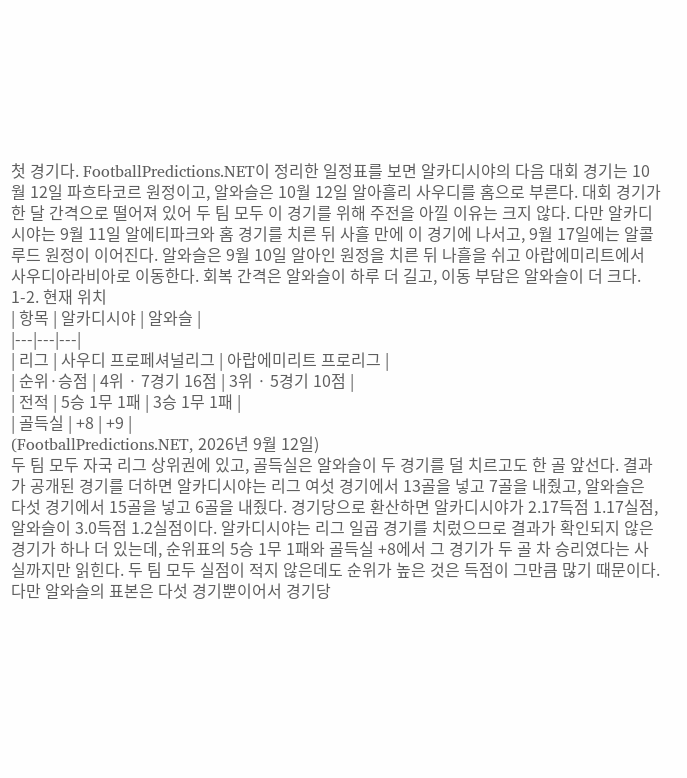첫 경기다. FootballPredictions.NET이 정리한 일정표를 보면 알카디시야의 다음 대회 경기는 10월 12일 파흐타코르 원정이고, 알와슬은 10월 12일 알아흘리 사우디를 홈으로 부른다. 대회 경기가 한 달 간격으로 떨어져 있어 두 팀 모두 이 경기를 위해 주전을 아낄 이유는 크지 않다. 다만 알카디시야는 9월 11일 알에티파크와 홈 경기를 치른 뒤 사흘 만에 이 경기에 나서고, 9월 17일에는 알콜루드 원정이 이어진다. 알와슬은 9월 10일 알아인 원정을 치른 뒤 나흘을 쉬고 아랍에미리트에서 사우디아라비아로 이동한다. 회복 간격은 알와슬이 하루 더 길고, 이동 부담은 알와슬이 더 크다.
1-2. 현재 위치
| 항목 | 알카디시야 | 알와슬 |
|---|---|---|
| 리그 | 사우디 프로페셔널리그 | 아랍에미리트 프로리그 |
| 순위·승점 | 4위 · 7경기 16점 | 3위 · 5경기 10점 |
| 전적 | 5승 1무 1패 | 3승 1무 1패 |
| 골득실 | +8 | +9 |
(FootballPredictions.NET, 2026년 9월 12일)
두 팀 모두 자국 리그 상위권에 있고, 골득실은 알와슬이 두 경기를 덜 치르고도 한 골 앞선다. 결과가 공개된 경기를 더하면 알카디시야는 리그 여섯 경기에서 13골을 넣고 7골을 내줬고, 알와슬은 다섯 경기에서 15골을 넣고 6골을 내줬다. 경기당으로 환산하면 알카디시야가 2.17득점 1.17실점, 알와슬이 3.0득점 1.2실점이다. 알카디시야는 리그 일곱 경기를 치렀으므로 결과가 확인되지 않은 경기가 하나 더 있는데, 순위표의 5승 1무 1패와 골득실 +8에서 그 경기가 두 골 차 승리였다는 사실까지만 읽힌다. 두 팀 모두 실점이 적지 않은데도 순위가 높은 것은 득점이 그만큼 많기 때문이다. 다만 알와슬의 표본은 다섯 경기뿐이어서 경기당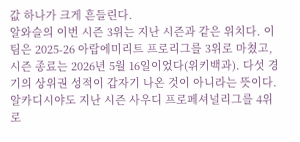값 하나가 크게 흔들린다.
알와슬의 이번 시즌 3위는 지난 시즌과 같은 위치다. 이 팀은 2025-26 아랍에미리트 프로리그를 3위로 마쳤고, 시즌 종료는 2026년 5월 16일이었다(위키백과). 다섯 경기의 상위권 성적이 갑자기 나온 것이 아니라는 뜻이다. 알카디시야도 지난 시즌 사우디 프로페셔널리그를 4위로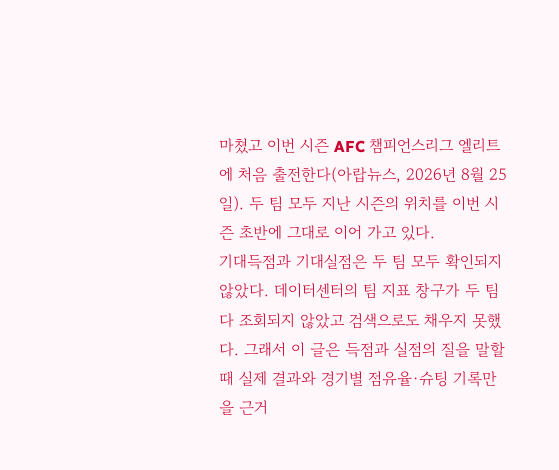마쳤고 이번 시즌 AFC 챔피언스리그 엘리트에 처음 출전한다(아랍뉴스, 2026년 8월 25일). 두 팀 모두 지난 시즌의 위치를 이번 시즌 초반에 그대로 이어 가고 있다.
기대득점과 기대실점은 두 팀 모두 확인되지 않았다. 데이터센터의 팀 지표 창구가 두 팀 다 조회되지 않았고 검색으로도 채우지 못했다. 그래서 이 글은 득점과 실점의 질을 말할 때 실제 결과와 경기별 점유율·슈팅 기록만을 근거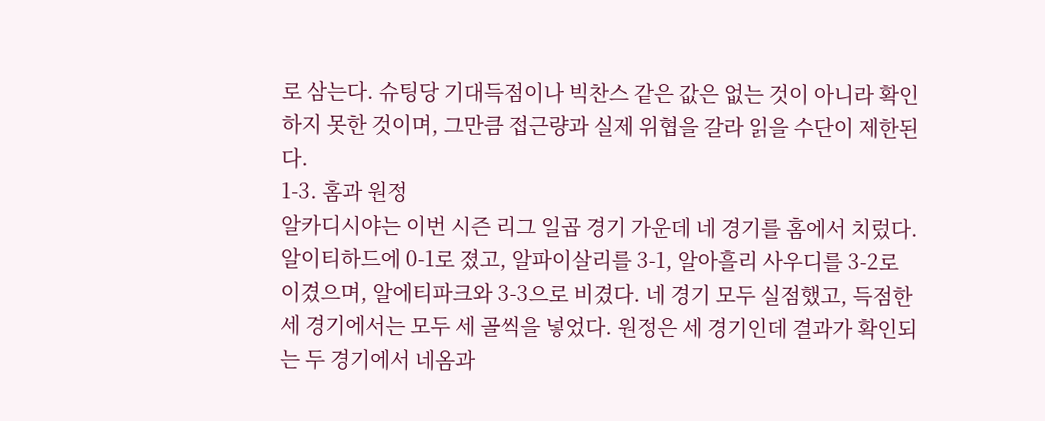로 삼는다. 슈팅당 기대득점이나 빅찬스 같은 값은 없는 것이 아니라 확인하지 못한 것이며, 그만큼 접근량과 실제 위협을 갈라 읽을 수단이 제한된다.
1-3. 홈과 원정
알카디시야는 이번 시즌 리그 일곱 경기 가운데 네 경기를 홈에서 치렀다. 알이티하드에 0-1로 졌고, 알파이살리를 3-1, 알아흘리 사우디를 3-2로 이겼으며, 알에티파크와 3-3으로 비겼다. 네 경기 모두 실점했고, 득점한 세 경기에서는 모두 세 골씩을 넣었다. 원정은 세 경기인데 결과가 확인되는 두 경기에서 네옴과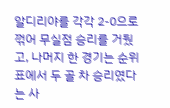알디리야를 각각 2-0으로 꺾어 무실점 승리를 거뒀고, 나머지 한 경기는 순위표에서 두 골 차 승리였다는 사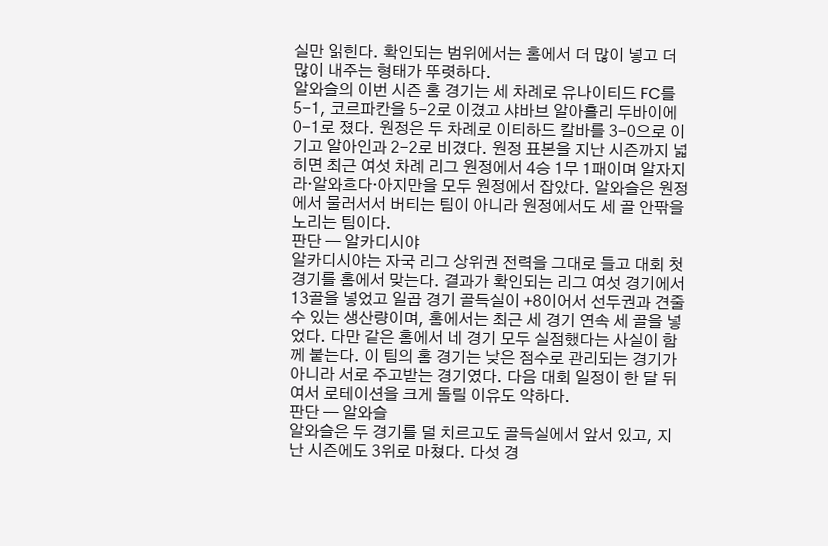실만 읽힌다. 확인되는 범위에서는 홈에서 더 많이 넣고 더 많이 내주는 형태가 뚜렷하다.
알와슬의 이번 시즌 홈 경기는 세 차례로 유나이티드 FC를 5-1, 코르파칸을 5-2로 이겼고 샤바브 알아흘리 두바이에 0-1로 졌다. 원정은 두 차례로 이티하드 칼바를 3-0으로 이기고 알아인과 2-2로 비겼다. 원정 표본을 지난 시즌까지 넓히면 최근 여섯 차례 리그 원정에서 4승 1무 1패이며 알자지라·알와흐다·아지만을 모두 원정에서 잡았다. 알와슬은 원정에서 물러서서 버티는 팀이 아니라 원정에서도 세 골 안팎을 노리는 팀이다.
판단 — 알카디시야
알카디시야는 자국 리그 상위권 전력을 그대로 들고 대회 첫 경기를 홈에서 맞는다. 결과가 확인되는 리그 여섯 경기에서 13골을 넣었고 일곱 경기 골득실이 +8이어서 선두권과 견줄 수 있는 생산량이며, 홈에서는 최근 세 경기 연속 세 골을 넣었다. 다만 같은 홈에서 네 경기 모두 실점했다는 사실이 함께 붙는다. 이 팀의 홈 경기는 낮은 점수로 관리되는 경기가 아니라 서로 주고받는 경기였다. 다음 대회 일정이 한 달 뒤여서 로테이션을 크게 돌릴 이유도 약하다.
판단 — 알와슬
알와슬은 두 경기를 덜 치르고도 골득실에서 앞서 있고, 지난 시즌에도 3위로 마쳤다. 다섯 경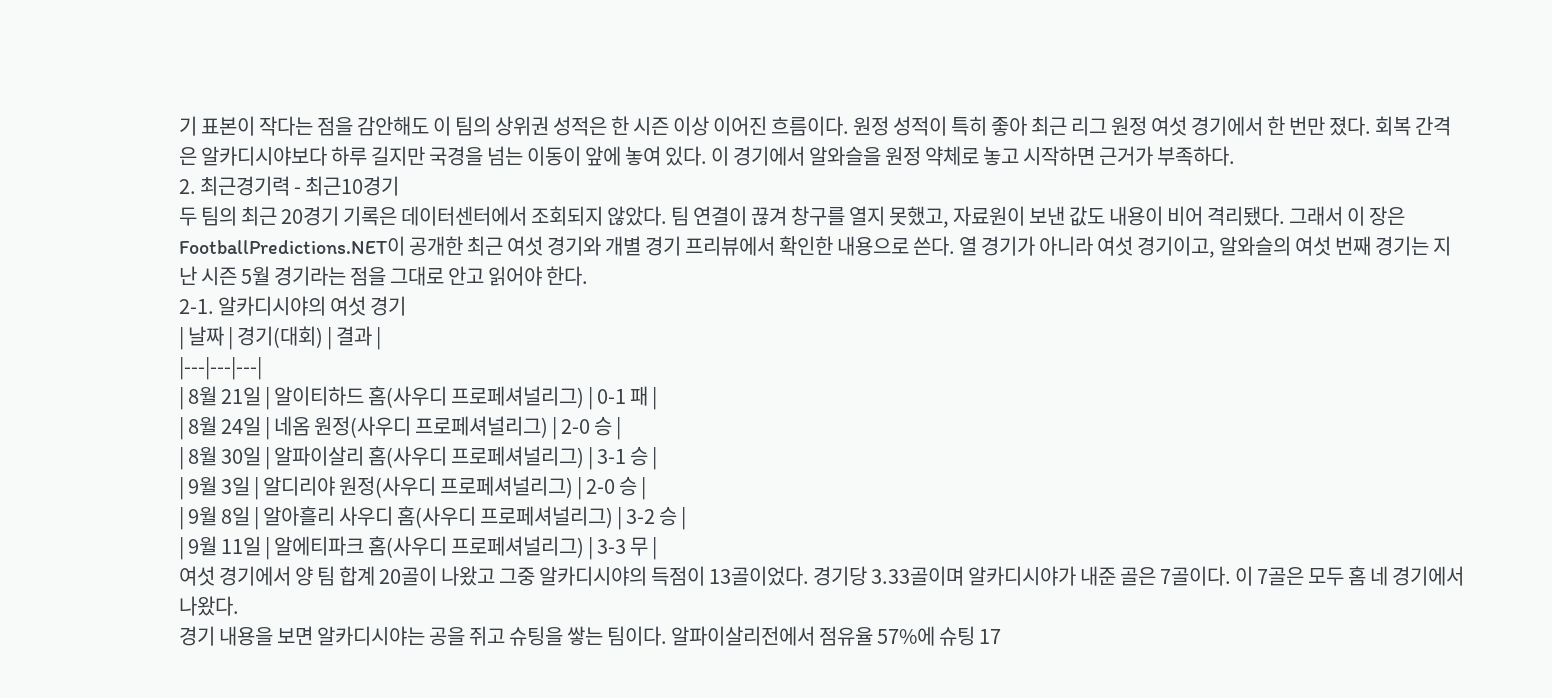기 표본이 작다는 점을 감안해도 이 팀의 상위권 성적은 한 시즌 이상 이어진 흐름이다. 원정 성적이 특히 좋아 최근 리그 원정 여섯 경기에서 한 번만 졌다. 회복 간격은 알카디시야보다 하루 길지만 국경을 넘는 이동이 앞에 놓여 있다. 이 경기에서 알와슬을 원정 약체로 놓고 시작하면 근거가 부족하다.
2. 최근경기력 - 최근10경기
두 팀의 최근 20경기 기록은 데이터센터에서 조회되지 않았다. 팀 연결이 끊겨 창구를 열지 못했고, 자료원이 보낸 값도 내용이 비어 격리됐다. 그래서 이 장은 FootballPredictions.NET이 공개한 최근 여섯 경기와 개별 경기 프리뷰에서 확인한 내용으로 쓴다. 열 경기가 아니라 여섯 경기이고, 알와슬의 여섯 번째 경기는 지난 시즌 5월 경기라는 점을 그대로 안고 읽어야 한다.
2-1. 알카디시야의 여섯 경기
| 날짜 | 경기(대회) | 결과 |
|---|---|---|
| 8월 21일 | 알이티하드 홈(사우디 프로페셔널리그) | 0-1 패 |
| 8월 24일 | 네옴 원정(사우디 프로페셔널리그) | 2-0 승 |
| 8월 30일 | 알파이살리 홈(사우디 프로페셔널리그) | 3-1 승 |
| 9월 3일 | 알디리야 원정(사우디 프로페셔널리그) | 2-0 승 |
| 9월 8일 | 알아흘리 사우디 홈(사우디 프로페셔널리그) | 3-2 승 |
| 9월 11일 | 알에티파크 홈(사우디 프로페셔널리그) | 3-3 무 |
여섯 경기에서 양 팀 합계 20골이 나왔고 그중 알카디시야의 득점이 13골이었다. 경기당 3.33골이며 알카디시야가 내준 골은 7골이다. 이 7골은 모두 홈 네 경기에서 나왔다.
경기 내용을 보면 알카디시야는 공을 쥐고 슈팅을 쌓는 팀이다. 알파이살리전에서 점유율 57%에 슈팅 17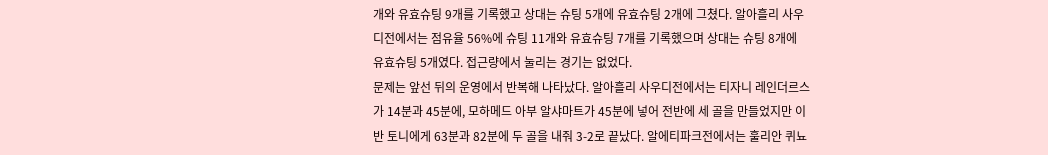개와 유효슈팅 9개를 기록했고 상대는 슈팅 5개에 유효슈팅 2개에 그쳤다. 알아흘리 사우디전에서는 점유율 56%에 슈팅 11개와 유효슈팅 7개를 기록했으며 상대는 슈팅 8개에 유효슈팅 5개였다. 접근량에서 눌리는 경기는 없었다.
문제는 앞선 뒤의 운영에서 반복해 나타났다. 알아흘리 사우디전에서는 티자니 레인더르스가 14분과 45분에, 모하메드 아부 알샤마트가 45분에 넣어 전반에 세 골을 만들었지만 이반 토니에게 63분과 82분에 두 골을 내줘 3-2로 끝났다. 알에티파크전에서는 훌리안 퀴뇨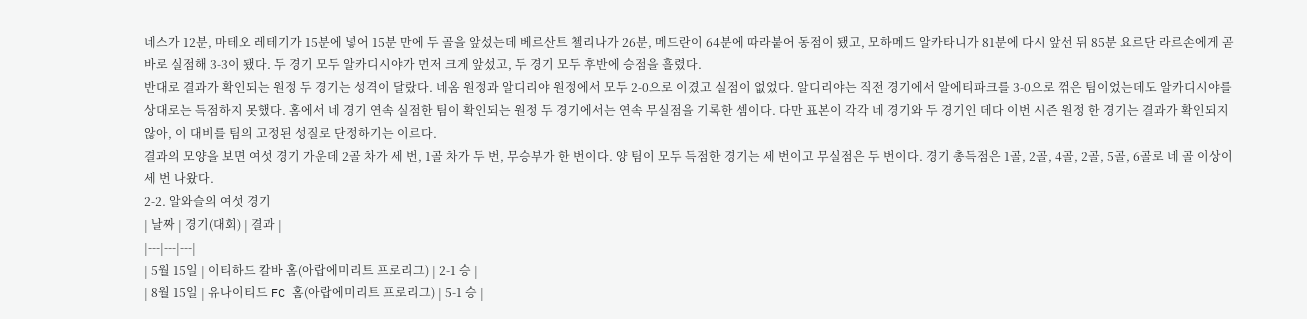네스가 12분, 마테오 레테기가 15분에 넣어 15분 만에 두 골을 앞섰는데 베르산트 첼리나가 26분, 메드란이 64분에 따라붙어 동점이 됐고, 모하메드 알카타니가 81분에 다시 앞선 뒤 85분 요르단 라르손에게 곧바로 실점해 3-3이 됐다. 두 경기 모두 알카디시야가 먼저 크게 앞섰고, 두 경기 모두 후반에 승점을 흘렸다.
반대로 결과가 확인되는 원정 두 경기는 성격이 달랐다. 네옴 원정과 알디리야 원정에서 모두 2-0으로 이겼고 실점이 없었다. 알디리야는 직전 경기에서 알에티파크를 3-0으로 꺾은 팀이었는데도 알카디시야를 상대로는 득점하지 못했다. 홈에서 네 경기 연속 실점한 팀이 확인되는 원정 두 경기에서는 연속 무실점을 기록한 셈이다. 다만 표본이 각각 네 경기와 두 경기인 데다 이번 시즌 원정 한 경기는 결과가 확인되지 않아, 이 대비를 팀의 고정된 성질로 단정하기는 이르다.
결과의 모양을 보면 여섯 경기 가운데 2골 차가 세 번, 1골 차가 두 번, 무승부가 한 번이다. 양 팀이 모두 득점한 경기는 세 번이고 무실점은 두 번이다. 경기 총득점은 1골, 2골, 4골, 2골, 5골, 6골로 네 골 이상이 세 번 나왔다.
2-2. 알와슬의 여섯 경기
| 날짜 | 경기(대회) | 결과 |
|---|---|---|
| 5월 15일 | 이티하드 칼바 홈(아랍에미리트 프로리그) | 2-1 승 |
| 8월 15일 | 유나이티드 FC 홈(아랍에미리트 프로리그) | 5-1 승 |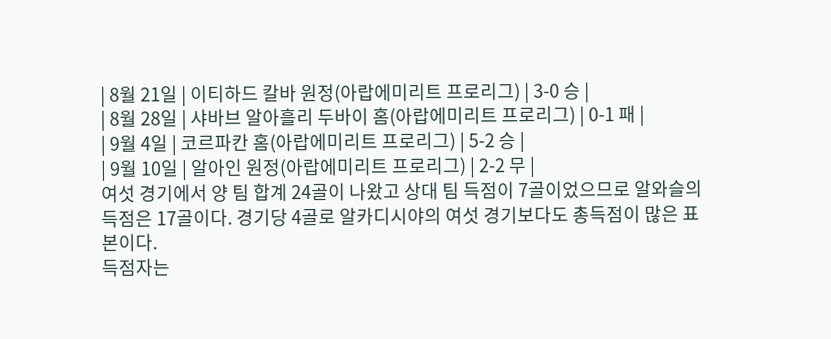| 8월 21일 | 이티하드 칼바 원정(아랍에미리트 프로리그) | 3-0 승 |
| 8월 28일 | 샤바브 알아흘리 두바이 홈(아랍에미리트 프로리그) | 0-1 패 |
| 9월 4일 | 코르파칸 홈(아랍에미리트 프로리그) | 5-2 승 |
| 9월 10일 | 알아인 원정(아랍에미리트 프로리그) | 2-2 무 |
여섯 경기에서 양 팀 합계 24골이 나왔고 상대 팀 득점이 7골이었으므로 알와슬의 득점은 17골이다. 경기당 4골로 알카디시야의 여섯 경기보다도 총득점이 많은 표본이다.
득점자는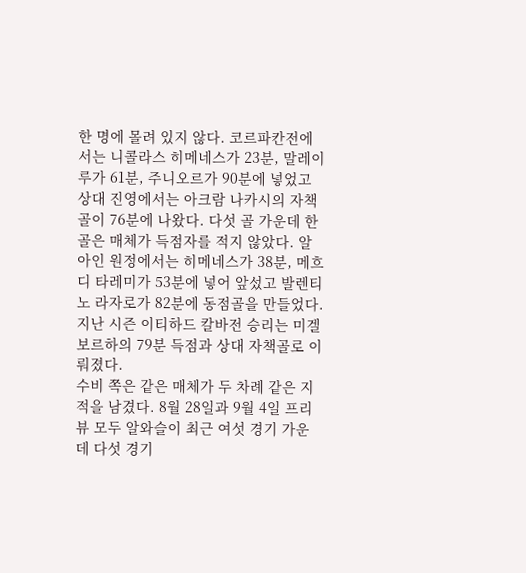한 명에 몰려 있지 않다. 코르파칸전에서는 니콜라스 히메네스가 23분, 말레이루가 61분, 주니오르가 90분에 넣었고 상대 진영에서는 아크람 나카시의 자책골이 76분에 나왔다. 다섯 골 가운데 한 골은 매체가 득점자를 적지 않았다. 알아인 원정에서는 히메네스가 38분, 메흐디 타레미가 53분에 넣어 앞섰고 발렌티노 라자로가 82분에 동점골을 만들었다. 지난 시즌 이티하드 칼바전 승리는 미겔 보르하의 79분 득점과 상대 자책골로 이뤄졌다.
수비 쪽은 같은 매체가 두 차례 같은 지적을 남겼다. 8월 28일과 9월 4일 프리뷰 모두 알와슬이 최근 여섯 경기 가운데 다섯 경기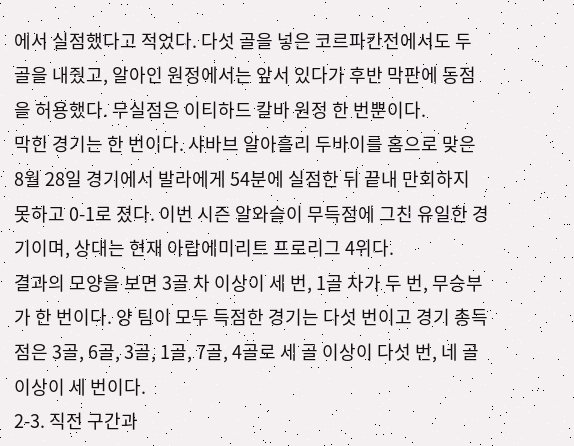에서 실점했다고 적었다. 다섯 골을 넣은 코르파칸전에서도 두 골을 내줬고, 알아인 원정에서는 앞서 있다가 후반 막판에 동점을 허용했다. 무실점은 이티하드 칼바 원정 한 번뿐이다.
막힌 경기는 한 번이다. 샤바브 알아흘리 두바이를 홈으로 맞은 8월 28일 경기에서 발라에게 54분에 실점한 뒤 끝내 만회하지 못하고 0-1로 졌다. 이번 시즌 알와슬이 무득점에 그친 유일한 경기이며, 상대는 현재 아랍에미리트 프로리그 4위다.
결과의 모양을 보면 3골 차 이상이 세 번, 1골 차가 두 번, 무승부가 한 번이다. 양 팀이 모두 득점한 경기는 다섯 번이고 경기 총득점은 3골, 6골, 3골, 1골, 7골, 4골로 세 골 이상이 다섯 번, 네 골 이상이 세 번이다.
2-3. 직전 구간과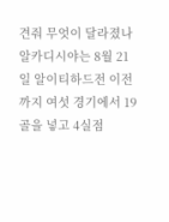견줘 무엇이 달라졌나
알카디시야는 8월 21일 알이티하드전 이전까지 여섯 경기에서 19골을 넣고 4실점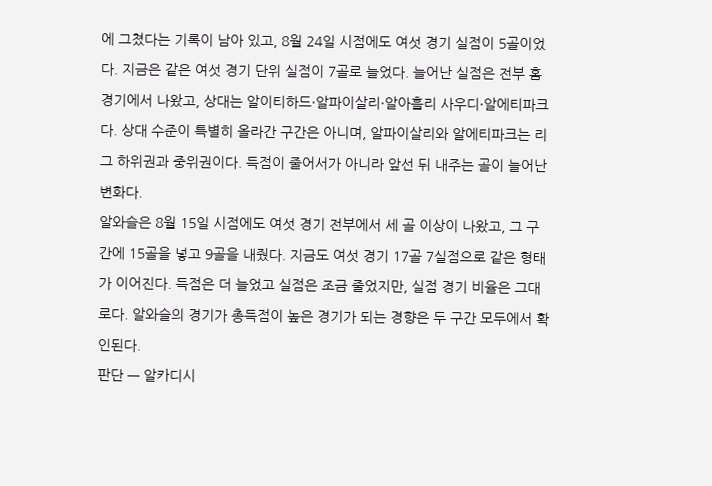에 그쳤다는 기록이 남아 있고, 8월 24일 시점에도 여섯 경기 실점이 5골이었다. 지금은 같은 여섯 경기 단위 실점이 7골로 늘었다. 늘어난 실점은 전부 홈 경기에서 나왔고, 상대는 알이티하드·알파이살리·알아흘리 사우디·알에티파크다. 상대 수준이 특별히 올라간 구간은 아니며, 알파이살리와 알에티파크는 리그 하위권과 중위권이다. 득점이 줄어서가 아니라 앞선 뒤 내주는 골이 늘어난 변화다.
알와슬은 8월 15일 시점에도 여섯 경기 전부에서 세 골 이상이 나왔고, 그 구간에 15골을 넣고 9골을 내줬다. 지금도 여섯 경기 17골 7실점으로 같은 형태가 이어진다. 득점은 더 늘었고 실점은 조금 줄었지만, 실점 경기 비율은 그대로다. 알와슬의 경기가 총득점이 높은 경기가 되는 경향은 두 구간 모두에서 확인된다.
판단 — 알카디시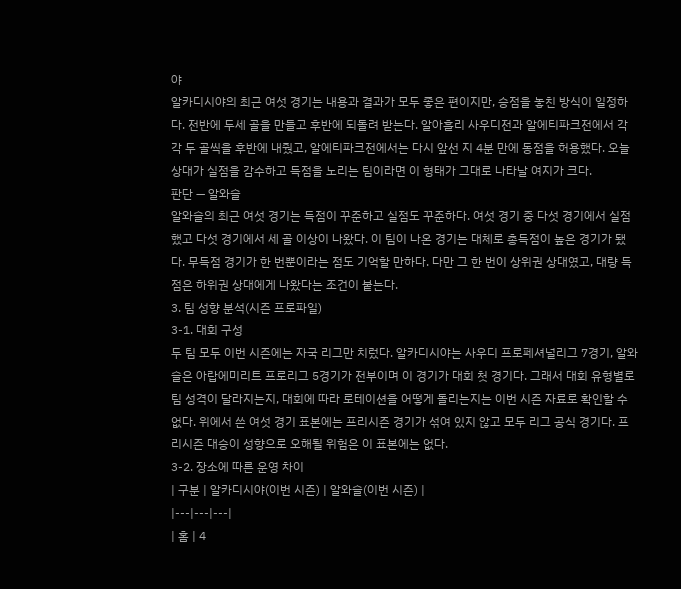야
알카디시야의 최근 여섯 경기는 내용과 결과가 모두 좋은 편이지만, 승점을 놓친 방식이 일정하다. 전반에 두세 골을 만들고 후반에 되돌려 받는다. 알아흘리 사우디전과 알에티파크전에서 각각 두 골씩을 후반에 내줬고, 알에티파크전에서는 다시 앞선 지 4분 만에 동점을 허용했다. 오늘 상대가 실점을 감수하고 득점을 노리는 팀이라면 이 형태가 그대로 나타날 여지가 크다.
판단 — 알와슬
알와슬의 최근 여섯 경기는 득점이 꾸준하고 실점도 꾸준하다. 여섯 경기 중 다섯 경기에서 실점했고 다섯 경기에서 세 골 이상이 나왔다. 이 팀이 나온 경기는 대체로 총득점이 높은 경기가 됐다. 무득점 경기가 한 번뿐이라는 점도 기억할 만하다. 다만 그 한 번이 상위권 상대였고, 대량 득점은 하위권 상대에게 나왔다는 조건이 붙는다.
3. 팀 성향 분석(시즌 프로파일)
3-1. 대회 구성
두 팀 모두 이번 시즌에는 자국 리그만 치렀다. 알카디시야는 사우디 프로페셔널리그 7경기, 알와슬은 아랍에미리트 프로리그 5경기가 전부이며 이 경기가 대회 첫 경기다. 그래서 대회 유형별로 팀 성격이 달라지는지, 대회에 따라 로테이션을 어떻게 돌리는지는 이번 시즌 자료로 확인할 수 없다. 위에서 쓴 여섯 경기 표본에는 프리시즌 경기가 섞여 있지 않고 모두 리그 공식 경기다. 프리시즌 대승이 성향으로 오해될 위험은 이 표본에는 없다.
3-2. 장소에 따른 운영 차이
| 구분 | 알카디시야(이번 시즌) | 알와슬(이번 시즌) |
|---|---|---|
| 홈 | 4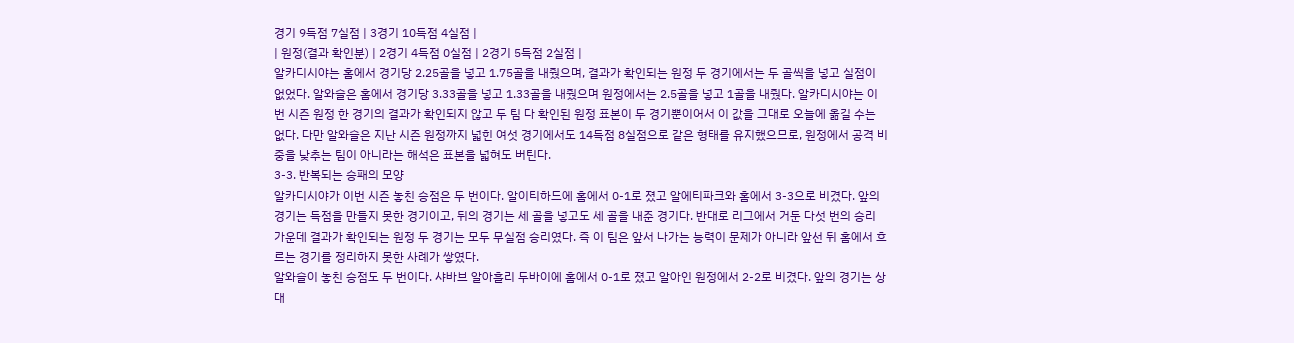경기 9득점 7실점 | 3경기 10득점 4실점 |
| 원정(결과 확인분) | 2경기 4득점 0실점 | 2경기 5득점 2실점 |
알카디시야는 홈에서 경기당 2.25골을 넣고 1.75골을 내줬으며, 결과가 확인되는 원정 두 경기에서는 두 골씩을 넣고 실점이 없었다. 알와슬은 홈에서 경기당 3.33골을 넣고 1.33골을 내줬으며 원정에서는 2.5골을 넣고 1골을 내줬다. 알카디시야는 이번 시즌 원정 한 경기의 결과가 확인되지 않고 두 팀 다 확인된 원정 표본이 두 경기뿐이어서 이 값을 그대로 오늘에 옮길 수는 없다. 다만 알와슬은 지난 시즌 원정까지 넓힌 여섯 경기에서도 14득점 8실점으로 같은 형태를 유지했으므로, 원정에서 공격 비중을 낮추는 팀이 아니라는 해석은 표본을 넓혀도 버틴다.
3-3. 반복되는 승패의 모양
알카디시야가 이번 시즌 놓친 승점은 두 번이다. 알이티하드에 홈에서 0-1로 졌고 알에티파크와 홈에서 3-3으로 비겼다. 앞의 경기는 득점을 만들지 못한 경기이고, 뒤의 경기는 세 골을 넣고도 세 골을 내준 경기다. 반대로 리그에서 거둔 다섯 번의 승리 가운데 결과가 확인되는 원정 두 경기는 모두 무실점 승리였다. 즉 이 팀은 앞서 나가는 능력이 문제가 아니라 앞선 뒤 홈에서 흐르는 경기를 정리하지 못한 사례가 쌓였다.
알와슬이 놓친 승점도 두 번이다. 샤바브 알아흘리 두바이에 홈에서 0-1로 졌고 알아인 원정에서 2-2로 비겼다. 앞의 경기는 상대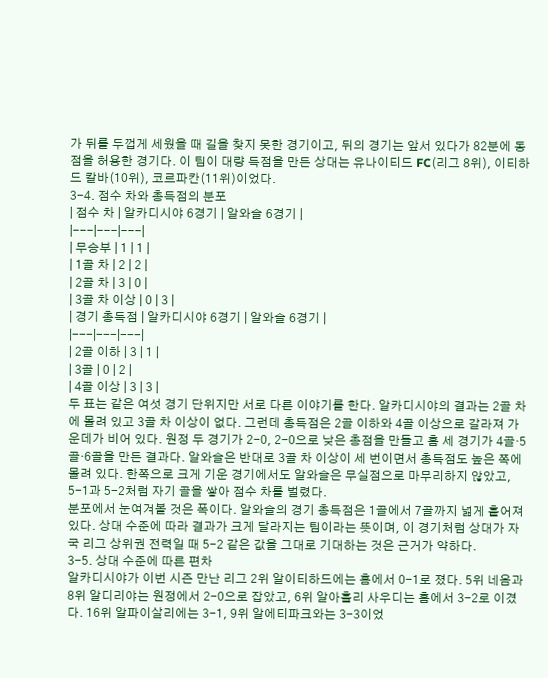가 뒤를 두껍게 세웠을 때 길을 찾지 못한 경기이고, 뒤의 경기는 앞서 있다가 82분에 동점을 허용한 경기다. 이 팀이 대량 득점을 만든 상대는 유나이티드 FC(리그 8위), 이티하드 칼바(10위), 코르파칸(11위)이었다.
3-4. 점수 차와 총득점의 분포
| 점수 차 | 알카디시야 6경기 | 알와슬 6경기 |
|---|---|---|
| 무승부 | 1 | 1 |
| 1골 차 | 2 | 2 |
| 2골 차 | 3 | 0 |
| 3골 차 이상 | 0 | 3 |
| 경기 총득점 | 알카디시야 6경기 | 알와슬 6경기 |
|---|---|---|
| 2골 이하 | 3 | 1 |
| 3골 | 0 | 2 |
| 4골 이상 | 3 | 3 |
두 표는 같은 여섯 경기 단위지만 서로 다른 이야기를 한다. 알카디시야의 결과는 2골 차에 몰려 있고 3골 차 이상이 없다. 그런데 총득점은 2골 이하와 4골 이상으로 갈라져 가운데가 비어 있다. 원정 두 경기가 2-0, 2-0으로 낮은 총점을 만들고 홈 세 경기가 4골·5골·6골을 만든 결과다. 알와슬은 반대로 3골 차 이상이 세 번이면서 총득점도 높은 쪽에 몰려 있다. 한쪽으로 크게 기운 경기에서도 알와슬은 무실점으로 마무리하지 않았고, 5-1과 5-2처럼 자기 골을 쌓아 점수 차를 벌렸다.
분포에서 눈여겨볼 것은 폭이다. 알와슬의 경기 총득점은 1골에서 7골까지 넓게 흩어져 있다. 상대 수준에 따라 결과가 크게 달라지는 팀이라는 뜻이며, 이 경기처럼 상대가 자국 리그 상위권 전력일 때 5-2 같은 값을 그대로 기대하는 것은 근거가 약하다.
3-5. 상대 수준에 따른 편차
알카디시야가 이번 시즌 만난 리그 2위 알이티하드에는 홈에서 0-1로 졌다. 5위 네옴과 8위 알디리야는 원정에서 2-0으로 잡았고, 6위 알아흘리 사우디는 홈에서 3-2로 이겼다. 16위 알파이살리에는 3-1, 9위 알에티파크와는 3-3이었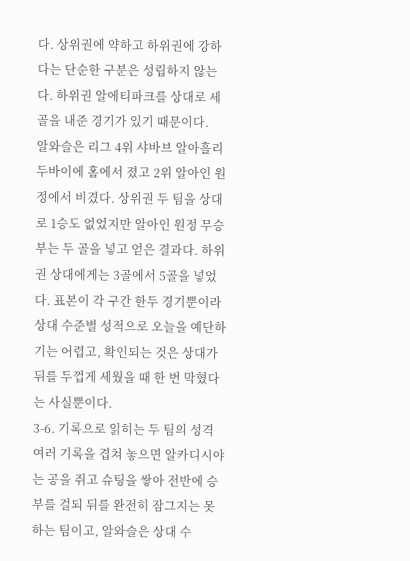다. 상위권에 약하고 하위권에 강하다는 단순한 구분은 성립하지 않는다. 하위권 알에티파크를 상대로 세 골을 내준 경기가 있기 때문이다.
알와슬은 리그 4위 샤바브 알아흘리 두바이에 홈에서 졌고 2위 알아인 원정에서 비겼다. 상위권 두 팀을 상대로 1승도 없었지만 알아인 원정 무승부는 두 골을 넣고 얻은 결과다. 하위권 상대에게는 3골에서 5골을 넣었다. 표본이 각 구간 한두 경기뿐이라 상대 수준별 성적으로 오늘을 예단하기는 어렵고, 확인되는 것은 상대가 뒤를 두껍게 세웠을 때 한 번 막혔다는 사실뿐이다.
3-6. 기록으로 읽히는 두 팀의 성격
여러 기록을 겹쳐 놓으면 알카디시야는 공을 쥐고 슈팅을 쌓아 전반에 승부를 걸되 뒤를 완전히 잠그지는 못하는 팀이고, 알와슬은 상대 수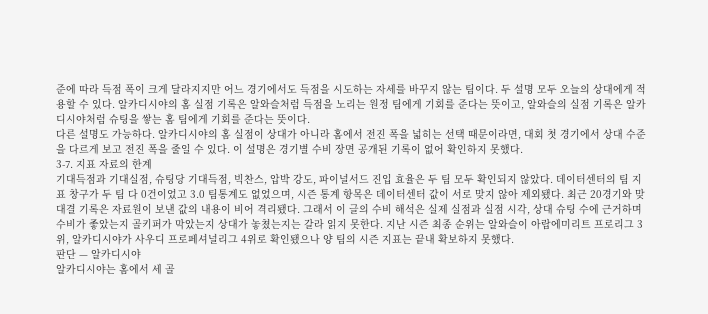준에 따라 득점 폭이 크게 달라지지만 어느 경기에서도 득점을 시도하는 자세를 바꾸지 않는 팀이다. 두 설명 모두 오늘의 상대에게 적용할 수 있다. 알카디시야의 홈 실점 기록은 알와슬처럼 득점을 노리는 원정 팀에게 기회를 준다는 뜻이고, 알와슬의 실점 기록은 알카디시야처럼 슈팅을 쌓는 홈 팀에게 기회를 준다는 뜻이다.
다른 설명도 가능하다. 알카디시야의 홈 실점이 상대가 아니라 홈에서 전진 폭을 넓히는 선택 때문이라면, 대회 첫 경기에서 상대 수준을 다르게 보고 전진 폭을 줄일 수 있다. 이 설명은 경기별 수비 장면 공개된 기록이 없어 확인하지 못했다.
3-7. 지표 자료의 한계
기대득점과 기대실점, 슈팅당 기대득점, 빅찬스, 압박 강도, 파이널서드 진입 효율은 두 팀 모두 확인되지 않았다. 데이터센터의 팀 지표 창구가 두 팀 다 0건이었고 3.0 팀통계도 없었으며, 시즌 통계 항목은 데이터센터 값이 서로 맞지 않아 제외됐다. 최근 20경기와 맞대결 기록은 자료원이 보낸 값의 내용이 비어 격리됐다. 그래서 이 글의 수비 해석은 실제 실점과 실점 시각, 상대 슈팅 수에 근거하며 수비가 좋았는지 골키퍼가 막았는지 상대가 놓쳤는지는 갈라 읽지 못한다. 지난 시즌 최종 순위는 알와슬이 아랍에미리트 프로리그 3위, 알카디시야가 사우디 프로페셔널리그 4위로 확인됐으나 양 팀의 시즌 지표는 끝내 확보하지 못했다.
판단 — 알카디시야
알카디시야는 홈에서 세 골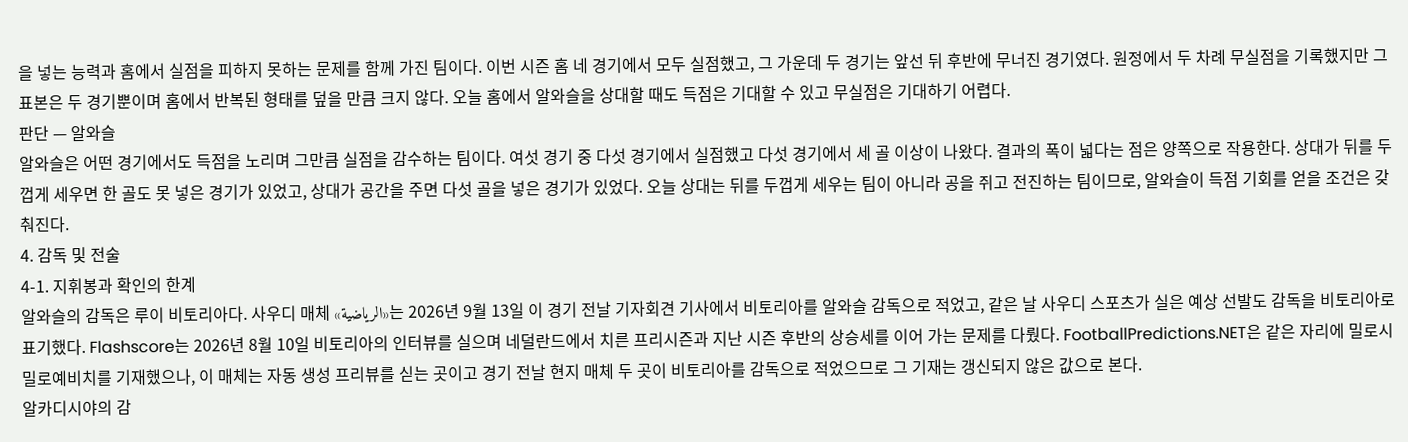을 넣는 능력과 홈에서 실점을 피하지 못하는 문제를 함께 가진 팀이다. 이번 시즌 홈 네 경기에서 모두 실점했고, 그 가운데 두 경기는 앞선 뒤 후반에 무너진 경기였다. 원정에서 두 차례 무실점을 기록했지만 그 표본은 두 경기뿐이며 홈에서 반복된 형태를 덮을 만큼 크지 않다. 오늘 홈에서 알와슬을 상대할 때도 득점은 기대할 수 있고 무실점은 기대하기 어렵다.
판단 — 알와슬
알와슬은 어떤 경기에서도 득점을 노리며 그만큼 실점을 감수하는 팀이다. 여섯 경기 중 다섯 경기에서 실점했고 다섯 경기에서 세 골 이상이 나왔다. 결과의 폭이 넓다는 점은 양쪽으로 작용한다. 상대가 뒤를 두껍게 세우면 한 골도 못 넣은 경기가 있었고, 상대가 공간을 주면 다섯 골을 넣은 경기가 있었다. 오늘 상대는 뒤를 두껍게 세우는 팀이 아니라 공을 쥐고 전진하는 팀이므로, 알와슬이 득점 기회를 얻을 조건은 갖춰진다.
4. 감독 및 전술
4-1. 지휘봉과 확인의 한계
알와슬의 감독은 루이 비토리아다. 사우디 매체 «الرياضية»는 2026년 9월 13일 이 경기 전날 기자회견 기사에서 비토리아를 알와슬 감독으로 적었고, 같은 날 사우디 스포츠가 실은 예상 선발도 감독을 비토리아로 표기했다. Flashscore는 2026년 8월 10일 비토리아의 인터뷰를 실으며 네덜란드에서 치른 프리시즌과 지난 시즌 후반의 상승세를 이어 가는 문제를 다뤘다. FootballPredictions.NET은 같은 자리에 밀로시 밀로예비치를 기재했으나, 이 매체는 자동 생성 프리뷰를 싣는 곳이고 경기 전날 현지 매체 두 곳이 비토리아를 감독으로 적었으므로 그 기재는 갱신되지 않은 값으로 본다.
알카디시야의 감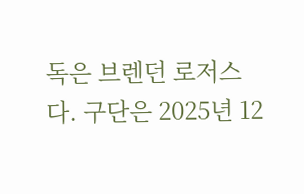독은 브렌던 로저스다. 구단은 2025년 12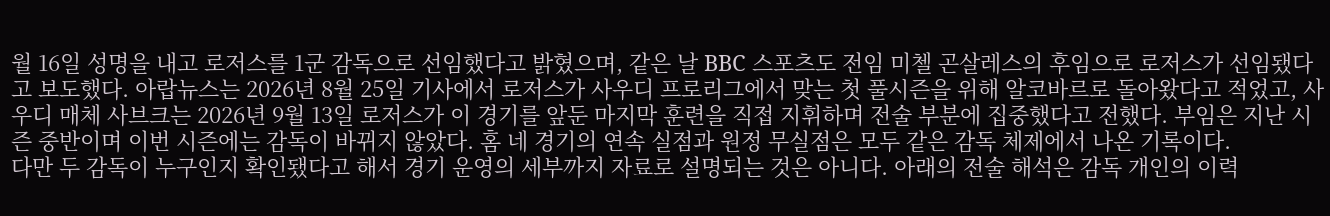월 16일 성명을 내고 로저스를 1군 감독으로 선임했다고 밝혔으며, 같은 날 BBC 스포츠도 전임 미첼 곤살레스의 후임으로 로저스가 선임됐다고 보도했다. 아랍뉴스는 2026년 8월 25일 기사에서 로저스가 사우디 프로리그에서 맞는 첫 풀시즌을 위해 알코바르로 돌아왔다고 적었고, 사우디 매체 사브크는 2026년 9월 13일 로저스가 이 경기를 앞둔 마지막 훈련을 직접 지휘하며 전술 부분에 집중했다고 전했다. 부임은 지난 시즌 중반이며 이번 시즌에는 감독이 바뀌지 않았다. 홈 네 경기의 연속 실점과 원정 무실점은 모두 같은 감독 체제에서 나온 기록이다.
다만 두 감독이 누구인지 확인됐다고 해서 경기 운영의 세부까지 자료로 설명되는 것은 아니다. 아래의 전술 해석은 감독 개인의 이력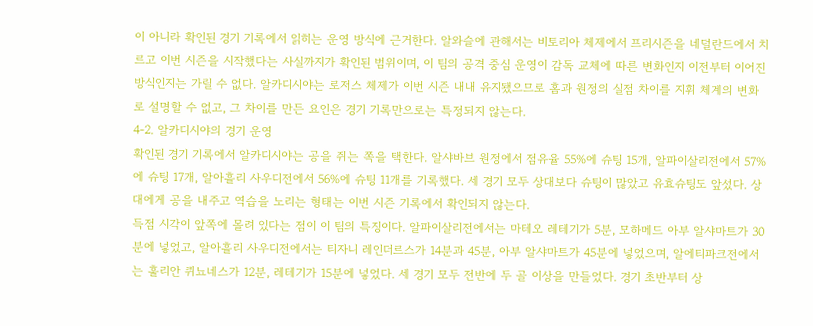이 아니라 확인된 경기 기록에서 읽히는 운영 방식에 근거한다. 알와슬에 관해서는 비토리아 체제에서 프리시즌을 네덜란드에서 치르고 이번 시즌을 시작했다는 사실까지가 확인된 범위이며, 이 팀의 공격 중심 운영이 감독 교체에 따른 변화인지 이전부터 이어진 방식인지는 가릴 수 없다. 알카디시야는 로저스 체제가 이번 시즌 내내 유지됐으므로 홈과 원정의 실점 차이를 지휘 체계의 변화로 설명할 수 없고, 그 차이를 만든 요인은 경기 기록만으로는 특정되지 않는다.
4-2. 알카디시야의 경기 운영
확인된 경기 기록에서 알카디시야는 공을 쥐는 쪽을 택한다. 알샤바브 원정에서 점유율 55%에 슈팅 15개, 알파이살리전에서 57%에 슈팅 17개, 알아흘리 사우디전에서 56%에 슈팅 11개를 기록했다. 세 경기 모두 상대보다 슈팅이 많았고 유효슈팅도 앞섰다. 상대에게 공을 내주고 역습을 노리는 형태는 이번 시즌 기록에서 확인되지 않는다.
득점 시각이 앞쪽에 몰려 있다는 점이 이 팀의 특징이다. 알파이살리전에서는 마테오 레테기가 5분, 모하메드 아부 알샤마트가 30분에 넣었고, 알아흘리 사우디전에서는 티자니 레인더르스가 14분과 45분, 아부 알샤마트가 45분에 넣었으며, 알에티파크전에서는 훌리안 퀴뇨네스가 12분, 레테기가 15분에 넣었다. 세 경기 모두 전반에 두 골 이상을 만들었다. 경기 초반부터 상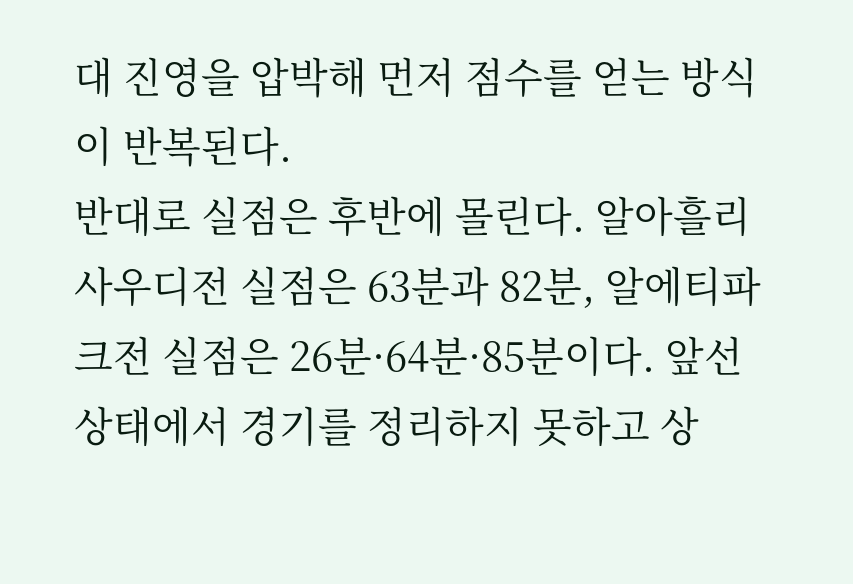대 진영을 압박해 먼저 점수를 얻는 방식이 반복된다.
반대로 실점은 후반에 몰린다. 알아흘리 사우디전 실점은 63분과 82분, 알에티파크전 실점은 26분·64분·85분이다. 앞선 상태에서 경기를 정리하지 못하고 상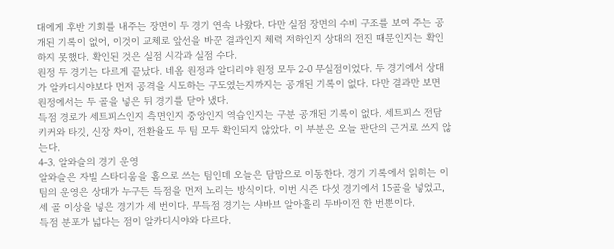대에게 후반 기회를 내주는 장면이 두 경기 연속 나왔다. 다만 실점 장면의 수비 구조를 보여 주는 공개된 기록이 없어, 이것이 교체로 앞선을 바꾼 결과인지 체력 저하인지 상대의 전진 때문인지는 확인하지 못했다. 확인된 것은 실점 시각과 실점 수다.
원정 두 경기는 다르게 끝났다. 네옴 원정과 알디리야 원정 모두 2-0 무실점이었다. 두 경기에서 상대가 알카디시야보다 먼저 공격을 시도하는 구도였는지까지는 공개된 기록이 없다. 다만 결과만 보면 원정에서는 두 골을 넣은 뒤 경기를 닫아 냈다.
득점 경로가 세트피스인지 측면인지 중앙인지 역습인지는 구분 공개된 기록이 없다. 세트피스 전담 키커와 타깃, 신장 차이, 전환율도 두 팀 모두 확인되지 않았다. 이 부분은 오늘 판단의 근거로 쓰지 않는다.
4-3. 알와슬의 경기 운영
알와슬은 자빌 스타디움을 홈으로 쓰는 팀인데 오늘은 담맘으로 이동한다. 경기 기록에서 읽히는 이 팀의 운영은 상대가 누구든 득점을 먼저 노리는 방식이다. 이번 시즌 다섯 경기에서 15골을 넣었고, 세 골 이상을 넣은 경기가 세 번이다. 무득점 경기는 샤바브 알아흘리 두바이전 한 번뿐이다.
득점 분포가 넓다는 점이 알카디시야와 다르다.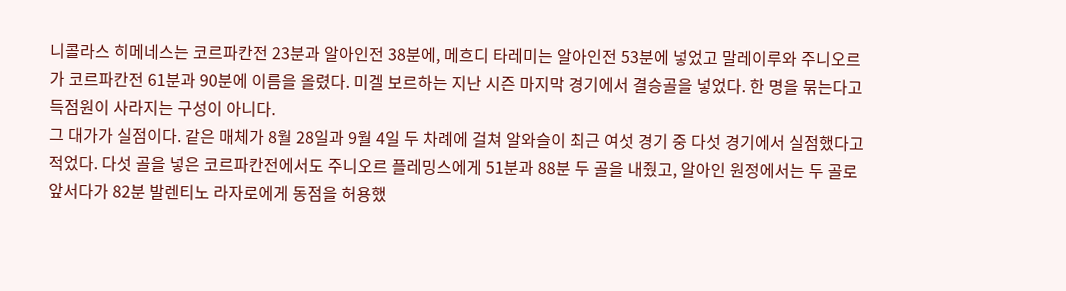니콜라스 히메네스는 코르파칸전 23분과 알아인전 38분에, 메흐디 타레미는 알아인전 53분에 넣었고 말레이루와 주니오르가 코르파칸전 61분과 90분에 이름을 올렸다. 미겔 보르하는 지난 시즌 마지막 경기에서 결승골을 넣었다. 한 명을 묶는다고 득점원이 사라지는 구성이 아니다.
그 대가가 실점이다. 같은 매체가 8월 28일과 9월 4일 두 차례에 걸쳐 알와슬이 최근 여섯 경기 중 다섯 경기에서 실점했다고 적었다. 다섯 골을 넣은 코르파칸전에서도 주니오르 플레밍스에게 51분과 88분 두 골을 내줬고, 알아인 원정에서는 두 골로 앞서다가 82분 발렌티노 라자로에게 동점을 허용했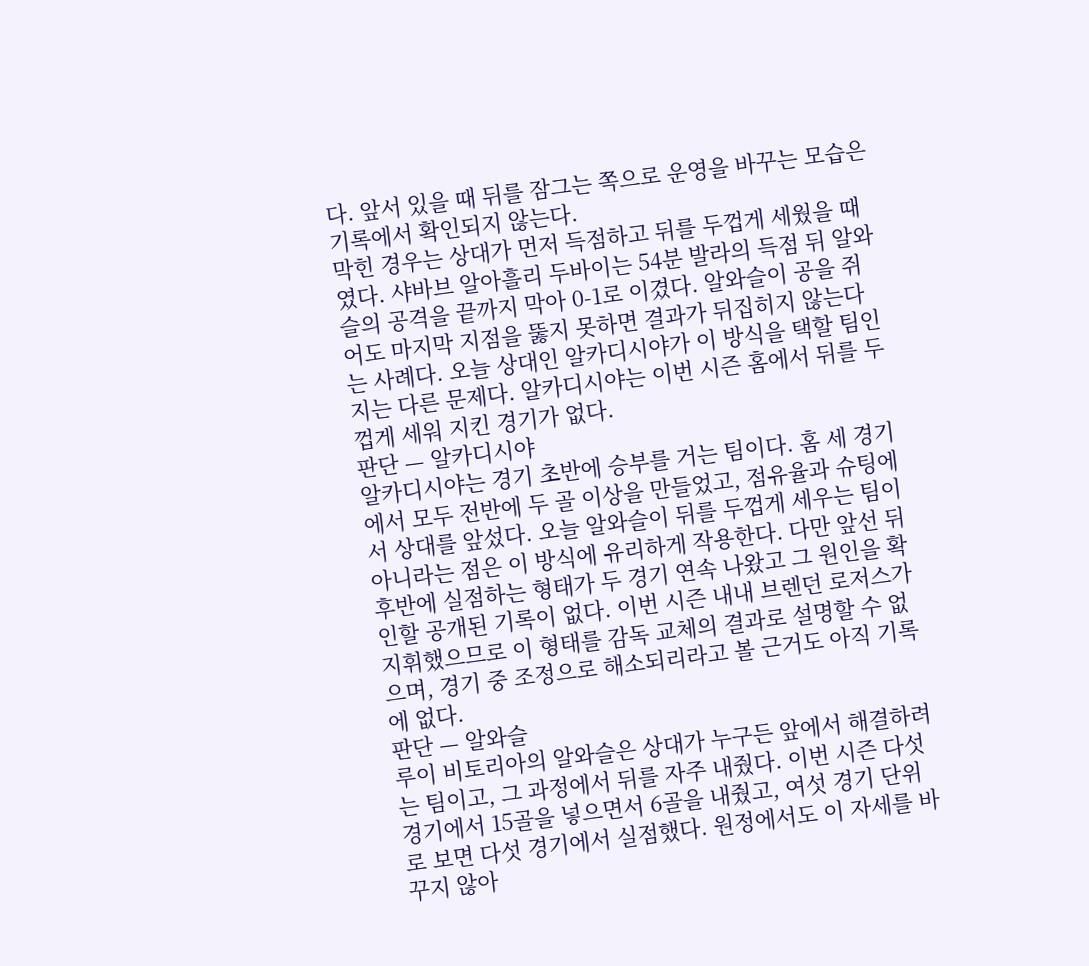다. 앞서 있을 때 뒤를 잠그는 쪽으로 운영을 바꾸는 모습은 기록에서 확인되지 않는다.
막힌 경우는 상대가 먼저 득점하고 뒤를 두껍게 세웠을 때였다. 샤바브 알아흘리 두바이는 54분 발라의 득점 뒤 알와슬의 공격을 끝까지 막아 0-1로 이겼다. 알와슬이 공을 쥐어도 마지막 지점을 뚫지 못하면 결과가 뒤집히지 않는다는 사례다. 오늘 상대인 알카디시야가 이 방식을 택할 팀인지는 다른 문제다. 알카디시야는 이번 시즌 홈에서 뒤를 두껍게 세워 지킨 경기가 없다.
판단 — 알카디시야
알카디시야는 경기 초반에 승부를 거는 팀이다. 홈 세 경기에서 모두 전반에 두 골 이상을 만들었고, 점유율과 슈팅에서 상대를 앞섰다. 오늘 알와슬이 뒤를 두껍게 세우는 팀이 아니라는 점은 이 방식에 유리하게 작용한다. 다만 앞선 뒤 후반에 실점하는 형태가 두 경기 연속 나왔고 그 원인을 확인할 공개된 기록이 없다. 이번 시즌 내내 브렌던 로저스가 지휘했으므로 이 형태를 감독 교체의 결과로 설명할 수 없으며, 경기 중 조정으로 해소되리라고 볼 근거도 아직 기록에 없다.
판단 — 알와슬
루이 비토리아의 알와슬은 상대가 누구든 앞에서 해결하려는 팀이고, 그 과정에서 뒤를 자주 내줬다. 이번 시즌 다섯 경기에서 15골을 넣으면서 6골을 내줬고, 여섯 경기 단위로 보면 다섯 경기에서 실점했다. 원정에서도 이 자세를 바꾸지 않아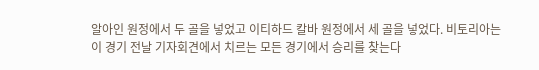알아인 원정에서 두 골을 넣었고 이티하드 칼바 원정에서 세 골을 넣었다. 비토리아는 이 경기 전날 기자회견에서 치르는 모든 경기에서 승리를 찾는다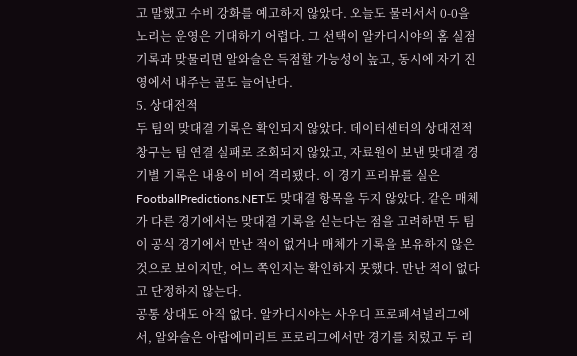고 말했고 수비 강화를 예고하지 않았다. 오늘도 물러서서 0-0을 노리는 운영은 기대하기 어렵다. 그 선택이 알카디시야의 홈 실점 기록과 맞물리면 알와슬은 득점할 가능성이 높고, 동시에 자기 진영에서 내주는 골도 늘어난다.
5. 상대전적
두 팀의 맞대결 기록은 확인되지 않았다. 데이터센터의 상대전적 창구는 팀 연결 실패로 조회되지 않았고, 자료원이 보낸 맞대결 경기별 기록은 내용이 비어 격리됐다. 이 경기 프리뷰를 실은 FootballPredictions.NET도 맞대결 항목을 두지 않았다. 같은 매체가 다른 경기에서는 맞대결 기록을 싣는다는 점을 고려하면 두 팀이 공식 경기에서 만난 적이 없거나 매체가 기록을 보유하지 않은 것으로 보이지만, 어느 쪽인지는 확인하지 못했다. 만난 적이 없다고 단정하지 않는다.
공통 상대도 아직 없다. 알카디시야는 사우디 프로페셔널리그에서, 알와슬은 아랍에미리트 프로리그에서만 경기를 치렀고 두 리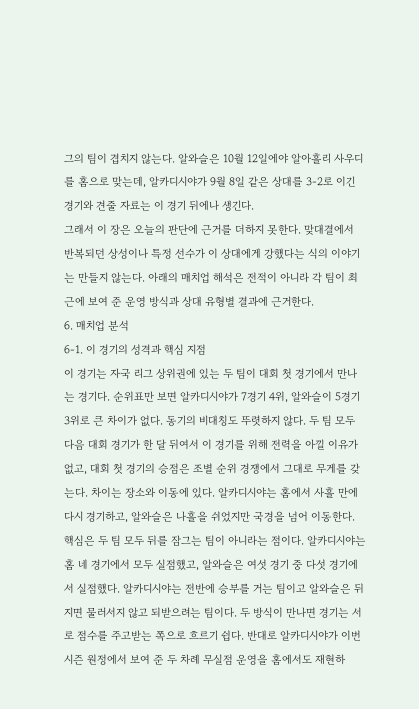그의 팀이 겹치지 않는다. 알와슬은 10월 12일에야 알아흘리 사우디를 홈으로 맞는데, 알카디시야가 9월 8일 같은 상대를 3-2로 이긴 경기와 견줄 자료는 이 경기 뒤에나 생긴다.
그래서 이 장은 오늘의 판단에 근거를 더하지 못한다. 맞대결에서 반복되던 상성이나 특정 선수가 이 상대에게 강했다는 식의 이야기는 만들지 않는다. 아래의 매치업 해석은 전적이 아니라 각 팀이 최근에 보여 준 운영 방식과 상대 유형별 결과에 근거한다.
6. 매치업 분석
6-1. 이 경기의 성격과 핵심 지점
이 경기는 자국 리그 상위권에 있는 두 팀이 대회 첫 경기에서 만나는 경기다. 순위표만 보면 알카디시야가 7경기 4위, 알와슬이 5경기 3위로 큰 차이가 없다. 동기의 비대칭도 뚜렷하지 않다. 두 팀 모두 다음 대회 경기가 한 달 뒤여서 이 경기를 위해 전력을 아낄 이유가 없고, 대회 첫 경기의 승점은 조별 순위 경쟁에서 그대로 무게를 갖는다. 차이는 장소와 이동에 있다. 알카디시야는 홈에서 사흘 만에 다시 경기하고, 알와슬은 나흘을 쉬었지만 국경을 넘어 이동한다.
핵심은 두 팀 모두 뒤를 잠그는 팀이 아니라는 점이다. 알카디시야는 홈 네 경기에서 모두 실점했고, 알와슬은 여섯 경기 중 다섯 경기에서 실점했다. 알카디시야는 전반에 승부를 거는 팀이고 알와슬은 뒤지면 물러서지 않고 되받으려는 팀이다. 두 방식이 만나면 경기는 서로 점수를 주고받는 쪽으로 흐르기 쉽다. 반대로 알카디시야가 이번 시즌 원정에서 보여 준 두 차례 무실점 운영을 홈에서도 재현하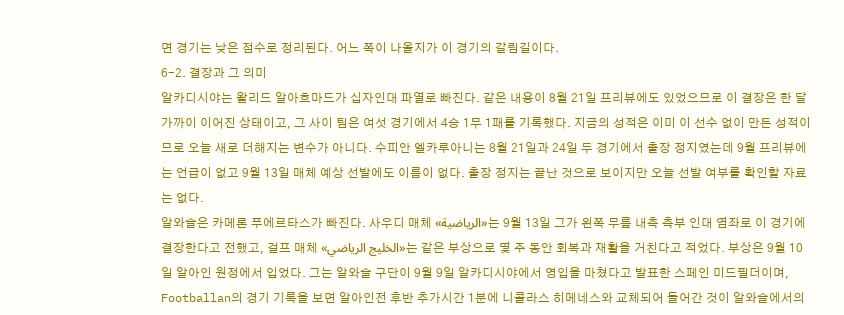면 경기는 낮은 점수로 정리된다. 어느 쪽이 나올지가 이 경기의 갈림길이다.
6-2. 결장과 그 의미
알카디시야는 왈리드 알아흐마드가 십자인대 파열로 빠진다. 같은 내용이 8월 21일 프리뷰에도 있었으므로 이 결장은 한 달 가까이 이어진 상태이고, 그 사이 팀은 여섯 경기에서 4승 1무 1패를 기록했다. 지금의 성적은 이미 이 선수 없이 만든 성적이므로 오늘 새로 더해지는 변수가 아니다. 수피안 엘카루아니는 8월 21일과 24일 두 경기에서 출장 정지였는데 9월 프리뷰에는 언급이 없고 9월 13일 매체 예상 선발에도 이름이 없다. 출장 정지는 끝난 것으로 보이지만 오늘 선발 여부를 확인할 자료는 없다.
알와슬은 카메론 푸에르타스가 빠진다. 사우디 매체 «الرياضية»는 9월 13일 그가 왼쪽 무릎 내측 측부 인대 염좌로 이 경기에 결장한다고 전했고, 걸프 매체 «الخليج الرياضي»는 같은 부상으로 몇 주 동안 회복과 재활을 거친다고 적었다. 부상은 9월 10일 알아인 원정에서 입었다. 그는 알와슬 구단이 9월 9일 알카디시야에서 영입을 마쳤다고 발표한 스페인 미드필더이며, Footballan의 경기 기록을 보면 알아인전 후반 추가시간 1분에 니콜라스 히메네스와 교체되어 들어간 것이 알와슬에서의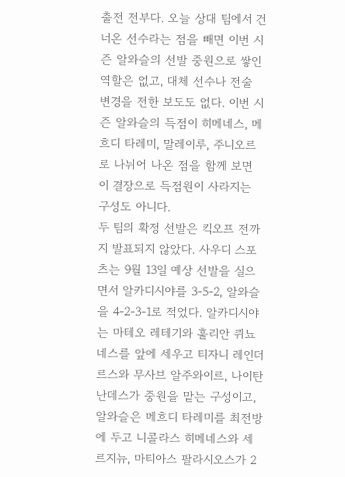출전 전부다. 오늘 상대 팀에서 건너온 선수라는 점을 빼면 이번 시즌 알와슬의 선발 중원으로 쌓인 역할은 없고, 대체 선수나 전술 변경을 전한 보도도 없다. 이번 시즌 알와슬의 득점이 히메네스, 메흐디 타레미, 말레이루, 주니오르로 나뉘어 나온 점을 함께 보면 이 결장으로 득점원이 사라지는 구성도 아니다.
두 팀의 확정 선발은 킥오프 전까지 발표되지 않았다. 사우디 스포츠는 9월 13일 예상 선발을 실으면서 알카디시야를 3-5-2, 알와슬을 4-2-3-1로 적었다. 알카디시야는 마테오 레테기와 훌리안 퀴뇨네스를 앞에 세우고 티자니 레인더르스와 무사브 알주와이르, 나이탄 난데스가 중원을 맡는 구성이고, 알와슬은 메흐디 타레미를 최전방에 두고 니콜라스 히메네스와 세르지뉴, 마티아스 팔라시오스가 2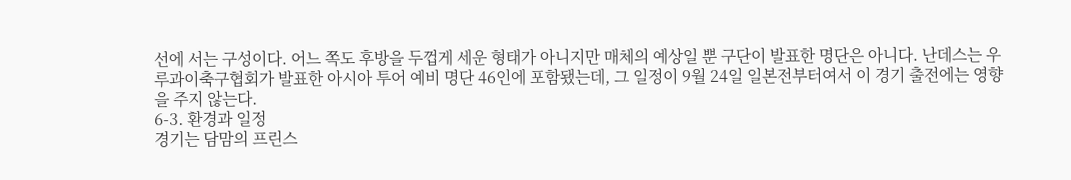선에 서는 구성이다. 어느 쪽도 후방을 두껍게 세운 형태가 아니지만 매체의 예상일 뿐 구단이 발표한 명단은 아니다. 난데스는 우루과이축구협회가 발표한 아시아 투어 예비 명단 46인에 포함됐는데, 그 일정이 9월 24일 일본전부터여서 이 경기 출전에는 영향을 주지 않는다.
6-3. 환경과 일정
경기는 담맘의 프린스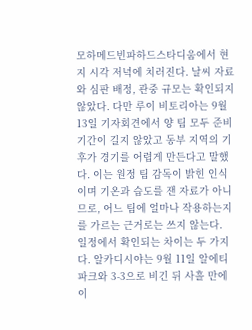모하메드빈파하드스타디움에서 현지 시각 저녁에 치러진다. 날씨 자료와 심판 배정, 관중 규모는 확인되지 않았다. 다만 루이 비토리아는 9월 13일 기자회견에서 양 팀 모두 준비 기간이 길지 않았고 동부 지역의 기후가 경기를 어렵게 만든다고 말했다. 이는 원정 팀 감독이 밝힌 인식이며 기온과 습도를 잰 자료가 아니므로, 어느 팀에 얼마나 작용하는지를 가르는 근거로는 쓰지 않는다.
일정에서 확인되는 차이는 두 가지다. 알카디시야는 9월 11일 알에티파크와 3-3으로 비긴 뒤 사흘 만에 이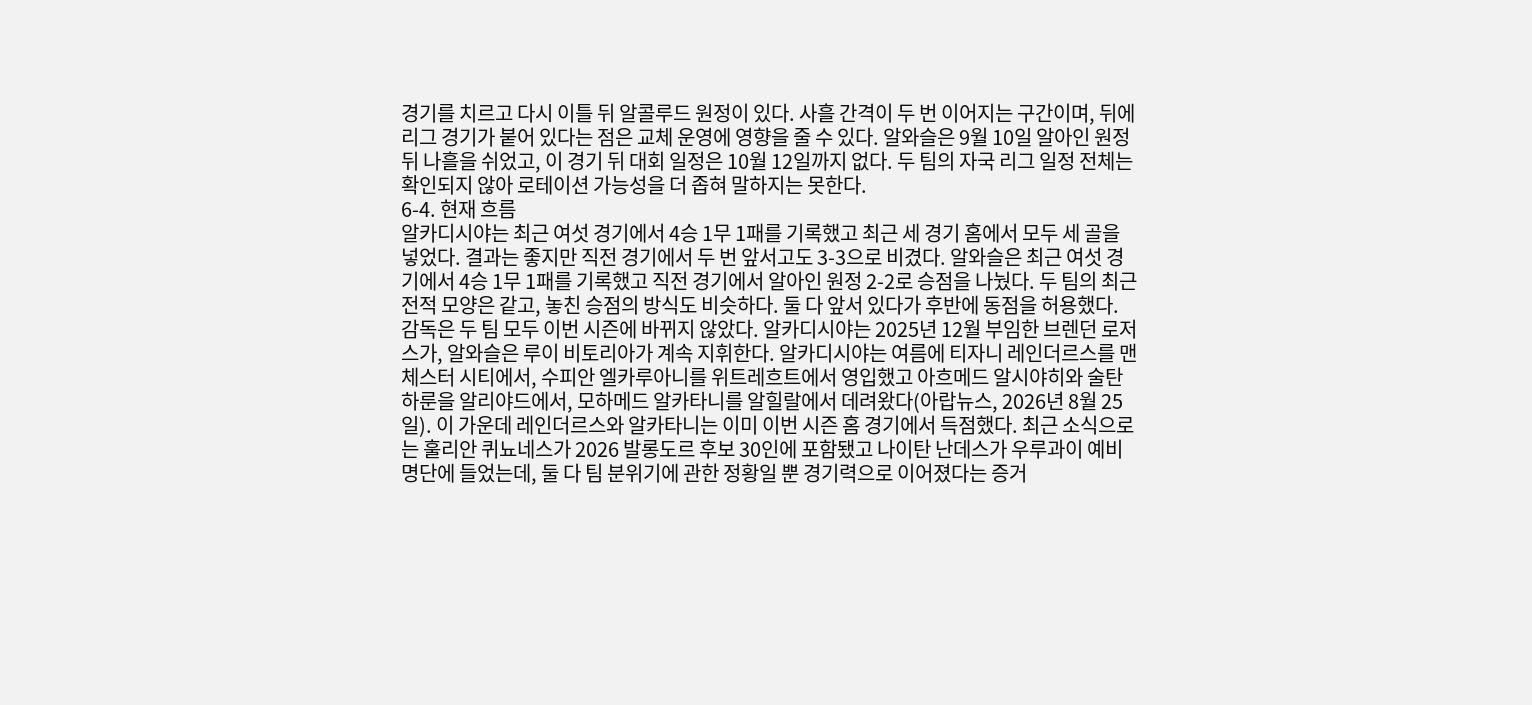경기를 치르고 다시 이틀 뒤 알콜루드 원정이 있다. 사흘 간격이 두 번 이어지는 구간이며, 뒤에 리그 경기가 붙어 있다는 점은 교체 운영에 영향을 줄 수 있다. 알와슬은 9월 10일 알아인 원정 뒤 나흘을 쉬었고, 이 경기 뒤 대회 일정은 10월 12일까지 없다. 두 팀의 자국 리그 일정 전체는 확인되지 않아 로테이션 가능성을 더 좁혀 말하지는 못한다.
6-4. 현재 흐름
알카디시야는 최근 여섯 경기에서 4승 1무 1패를 기록했고 최근 세 경기 홈에서 모두 세 골을 넣었다. 결과는 좋지만 직전 경기에서 두 번 앞서고도 3-3으로 비겼다. 알와슬은 최근 여섯 경기에서 4승 1무 1패를 기록했고 직전 경기에서 알아인 원정 2-2로 승점을 나눴다. 두 팀의 최근 전적 모양은 같고, 놓친 승점의 방식도 비슷하다. 둘 다 앞서 있다가 후반에 동점을 허용했다.
감독은 두 팀 모두 이번 시즌에 바뀌지 않았다. 알카디시야는 2025년 12월 부임한 브렌던 로저스가, 알와슬은 루이 비토리아가 계속 지휘한다. 알카디시야는 여름에 티자니 레인더르스를 맨체스터 시티에서, 수피안 엘카루아니를 위트레흐트에서 영입했고 아흐메드 알시야히와 술탄 하룬을 알리야드에서, 모하메드 알카타니를 알힐랄에서 데려왔다(아랍뉴스, 2026년 8월 25일). 이 가운데 레인더르스와 알카타니는 이미 이번 시즌 홈 경기에서 득점했다. 최근 소식으로는 훌리안 퀴뇨네스가 2026 발롱도르 후보 30인에 포함됐고 나이탄 난데스가 우루과이 예비 명단에 들었는데, 둘 다 팀 분위기에 관한 정황일 뿐 경기력으로 이어졌다는 증거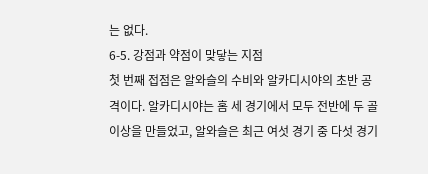는 없다.
6-5. 강점과 약점이 맞닿는 지점
첫 번째 접점은 알와슬의 수비와 알카디시야의 초반 공격이다. 알카디시야는 홈 세 경기에서 모두 전반에 두 골 이상을 만들었고, 알와슬은 최근 여섯 경기 중 다섯 경기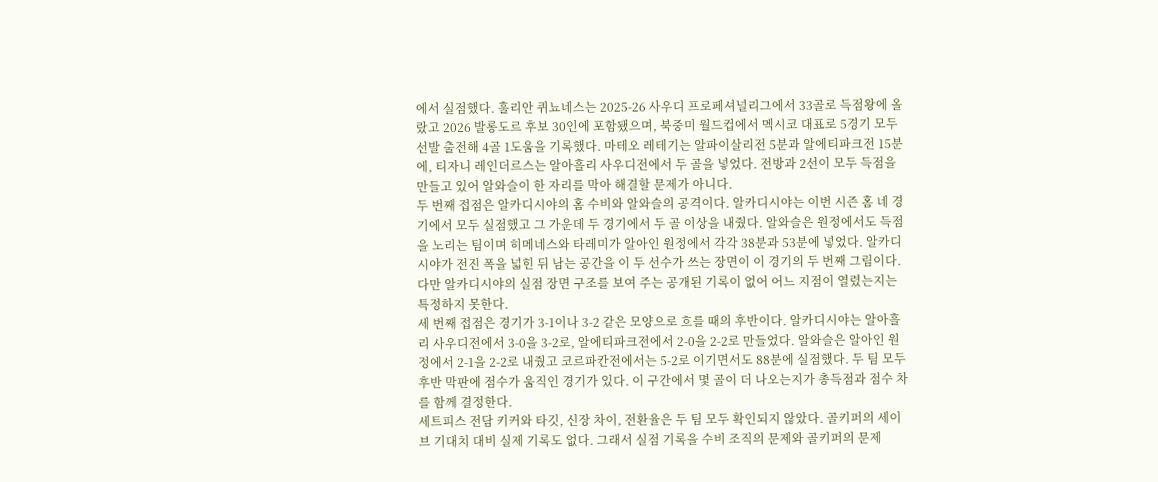에서 실점했다. 훌리안 퀴뇨네스는 2025-26 사우디 프로페셔널리그에서 33골로 득점왕에 올랐고 2026 발롱도르 후보 30인에 포함됐으며, 북중미 월드컵에서 멕시코 대표로 5경기 모두 선발 출전해 4골 1도움을 기록했다. 마테오 레테기는 알파이살리전 5분과 알에티파크전 15분에, 티자니 레인더르스는 알아흘리 사우디전에서 두 골을 넣었다. 전방과 2선이 모두 득점을 만들고 있어 알와슬이 한 자리를 막아 해결할 문제가 아니다.
두 번째 접점은 알카디시야의 홈 수비와 알와슬의 공격이다. 알카디시야는 이번 시즌 홈 네 경기에서 모두 실점했고 그 가운데 두 경기에서 두 골 이상을 내줬다. 알와슬은 원정에서도 득점을 노리는 팀이며 히메네스와 타레미가 알아인 원정에서 각각 38분과 53분에 넣었다. 알카디시야가 전진 폭을 넓힌 뒤 남는 공간을 이 두 선수가 쓰는 장면이 이 경기의 두 번째 그림이다. 다만 알카디시야의 실점 장면 구조를 보여 주는 공개된 기록이 없어 어느 지점이 열렸는지는 특정하지 못한다.
세 번째 접점은 경기가 3-1이나 3-2 같은 모양으로 흐를 때의 후반이다. 알카디시야는 알아흘리 사우디전에서 3-0을 3-2로, 알에티파크전에서 2-0을 2-2로 만들었다. 알와슬은 알아인 원정에서 2-1을 2-2로 내줬고 코르파칸전에서는 5-2로 이기면서도 88분에 실점했다. 두 팀 모두 후반 막판에 점수가 움직인 경기가 있다. 이 구간에서 몇 골이 더 나오는지가 총득점과 점수 차를 함께 결정한다.
세트피스 전담 키커와 타깃, 신장 차이, 전환율은 두 팀 모두 확인되지 않았다. 골키퍼의 세이브 기대치 대비 실제 기록도 없다. 그래서 실점 기록을 수비 조직의 문제와 골키퍼의 문제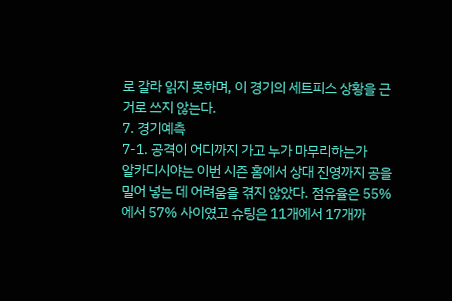로 갈라 읽지 못하며, 이 경기의 세트피스 상황을 근거로 쓰지 않는다.
7. 경기예측
7-1. 공격이 어디까지 가고 누가 마무리하는가
알카디시야는 이번 시즌 홈에서 상대 진영까지 공을 밀어 넣는 데 어려움을 겪지 않았다. 점유율은 55%에서 57% 사이였고 슈팅은 11개에서 17개까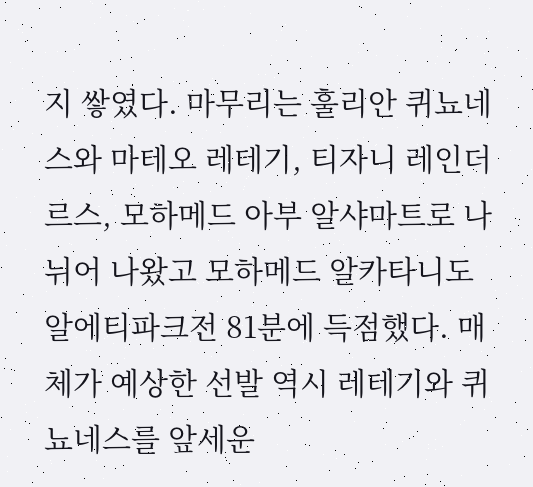지 쌓였다. 마무리는 훌리안 퀴뇨네스와 마테오 레테기, 티자니 레인더르스, 모하메드 아부 알샤마트로 나뉘어 나왔고 모하메드 알카타니도 알에티파크전 81분에 득점했다. 매체가 예상한 선발 역시 레테기와 퀴뇨네스를 앞세운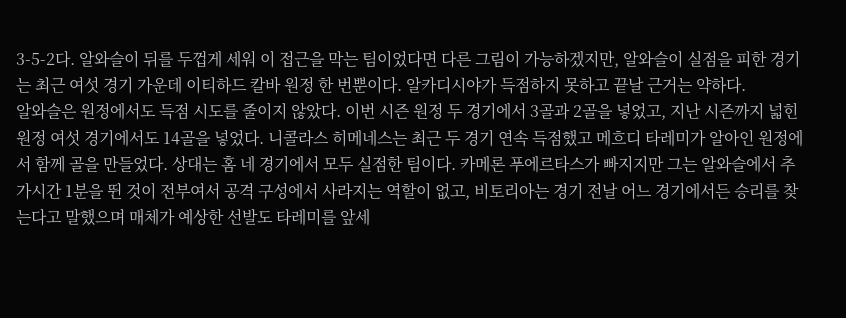3-5-2다. 알와슬이 뒤를 두껍게 세워 이 접근을 막는 팀이었다면 다른 그림이 가능하겠지만, 알와슬이 실점을 피한 경기는 최근 여섯 경기 가운데 이티하드 칼바 원정 한 번뿐이다. 알카디시야가 득점하지 못하고 끝날 근거는 약하다.
알와슬은 원정에서도 득점 시도를 줄이지 않았다. 이번 시즌 원정 두 경기에서 3골과 2골을 넣었고, 지난 시즌까지 넓힌 원정 여섯 경기에서도 14골을 넣었다. 니콜라스 히메네스는 최근 두 경기 연속 득점했고 메흐디 타레미가 알아인 원정에서 함께 골을 만들었다. 상대는 홈 네 경기에서 모두 실점한 팀이다. 카메론 푸에르타스가 빠지지만 그는 알와슬에서 추가시간 1분을 뛴 것이 전부여서 공격 구성에서 사라지는 역할이 없고, 비토리아는 경기 전날 어느 경기에서든 승리를 찾는다고 말했으며 매체가 예상한 선발도 타레미를 앞세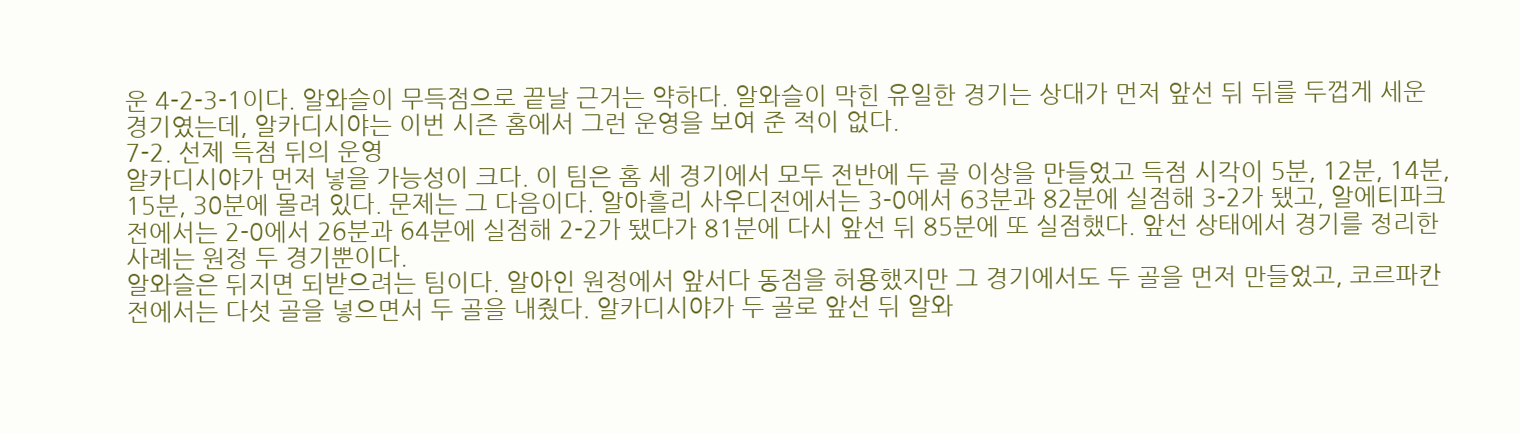운 4-2-3-1이다. 알와슬이 무득점으로 끝날 근거는 약하다. 알와슬이 막힌 유일한 경기는 상대가 먼저 앞선 뒤 뒤를 두껍게 세운 경기였는데, 알카디시야는 이번 시즌 홈에서 그런 운영을 보여 준 적이 없다.
7-2. 선제 득점 뒤의 운영
알카디시야가 먼저 넣을 가능성이 크다. 이 팀은 홈 세 경기에서 모두 전반에 두 골 이상을 만들었고 득점 시각이 5분, 12분, 14분, 15분, 30분에 몰려 있다. 문제는 그 다음이다. 알아흘리 사우디전에서는 3-0에서 63분과 82분에 실점해 3-2가 됐고, 알에티파크전에서는 2-0에서 26분과 64분에 실점해 2-2가 됐다가 81분에 다시 앞선 뒤 85분에 또 실점했다. 앞선 상태에서 경기를 정리한 사례는 원정 두 경기뿐이다.
알와슬은 뒤지면 되받으려는 팀이다. 알아인 원정에서 앞서다 동점을 허용했지만 그 경기에서도 두 골을 먼저 만들었고, 코르파칸전에서는 다섯 골을 넣으면서 두 골을 내줬다. 알카디시야가 두 골로 앞선 뒤 알와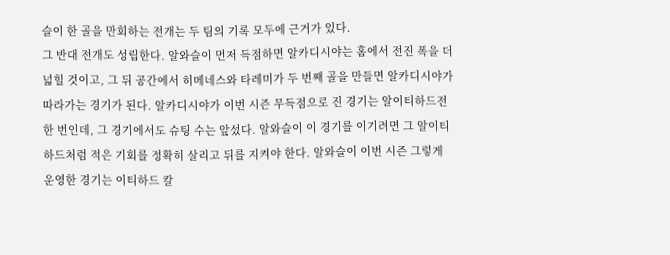슬이 한 골을 만회하는 전개는 두 팀의 기록 모두에 근거가 있다.
그 반대 전개도 성립한다. 알와슬이 먼저 득점하면 알카디시야는 홈에서 전진 폭을 더 넓힐 것이고, 그 뒤 공간에서 히메네스와 타레미가 두 번째 골을 만들면 알카디시야가 따라가는 경기가 된다. 알카디시야가 이번 시즌 무득점으로 진 경기는 알이티하드전 한 번인데, 그 경기에서도 슈팅 수는 앞섰다. 알와슬이 이 경기를 이기려면 그 알이티하드처럼 적은 기회를 정확히 살리고 뒤를 지켜야 한다. 알와슬이 이번 시즌 그렇게 운영한 경기는 이티하드 칼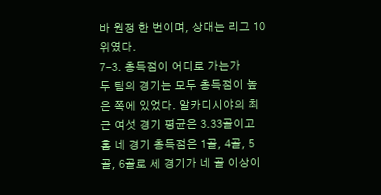바 원정 한 번이며, 상대는 리그 10위였다.
7-3. 총득점이 어디로 가는가
두 팀의 경기는 모두 총득점이 높은 쪽에 있었다. 알카디시야의 최근 여섯 경기 평균은 3.33골이고 홈 네 경기 총득점은 1골, 4골, 5골, 6골로 세 경기가 네 골 이상이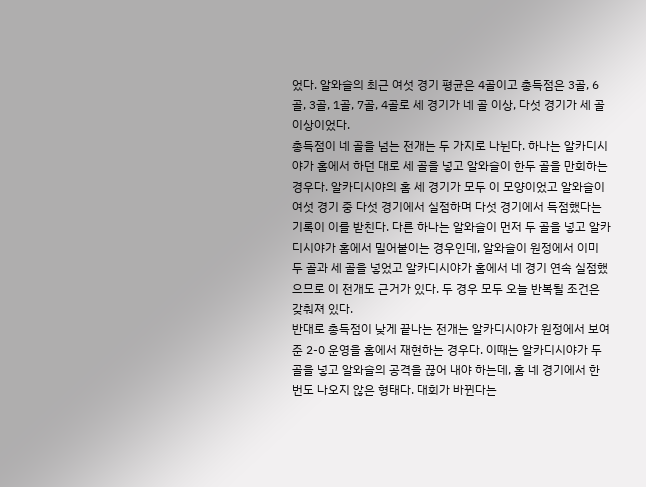었다. 알와슬의 최근 여섯 경기 평균은 4골이고 총득점은 3골, 6골, 3골, 1골, 7골, 4골로 세 경기가 네 골 이상, 다섯 경기가 세 골 이상이었다.
총득점이 네 골을 넘는 전개는 두 가지로 나뉜다. 하나는 알카디시야가 홈에서 하던 대로 세 골을 넣고 알와슬이 한두 골을 만회하는 경우다. 알카디시야의 홈 세 경기가 모두 이 모양이었고 알와슬이 여섯 경기 중 다섯 경기에서 실점하며 다섯 경기에서 득점했다는 기록이 이를 받친다. 다른 하나는 알와슬이 먼저 두 골을 넣고 알카디시야가 홈에서 밀어붙이는 경우인데, 알와슬이 원정에서 이미 두 골과 세 골을 넣었고 알카디시야가 홈에서 네 경기 연속 실점했으므로 이 전개도 근거가 있다. 두 경우 모두 오늘 반복될 조건은 갖춰져 있다.
반대로 총득점이 낮게 끝나는 전개는 알카디시야가 원정에서 보여 준 2-0 운영을 홈에서 재현하는 경우다. 이때는 알카디시야가 두 골을 넣고 알와슬의 공격을 끊어 내야 하는데, 홈 네 경기에서 한 번도 나오지 않은 형태다. 대회가 바뀐다는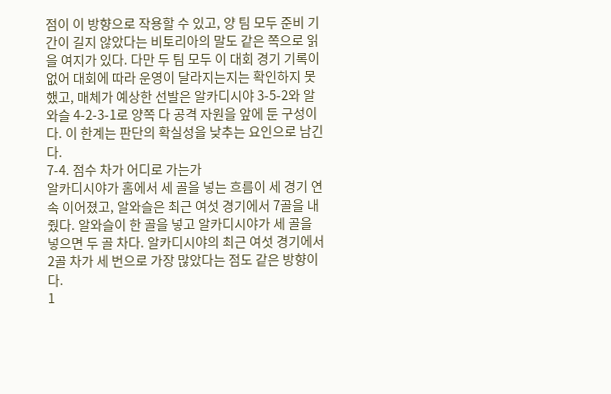점이 이 방향으로 작용할 수 있고, 양 팀 모두 준비 기간이 길지 않았다는 비토리아의 말도 같은 쪽으로 읽을 여지가 있다. 다만 두 팀 모두 이 대회 경기 기록이 없어 대회에 따라 운영이 달라지는지는 확인하지 못했고, 매체가 예상한 선발은 알카디시야 3-5-2와 알와슬 4-2-3-1로 양쪽 다 공격 자원을 앞에 둔 구성이다. 이 한계는 판단의 확실성을 낮추는 요인으로 남긴다.
7-4. 점수 차가 어디로 가는가
알카디시야가 홈에서 세 골을 넣는 흐름이 세 경기 연속 이어졌고, 알와슬은 최근 여섯 경기에서 7골을 내줬다. 알와슬이 한 골을 넣고 알카디시야가 세 골을 넣으면 두 골 차다. 알카디시야의 최근 여섯 경기에서 2골 차가 세 번으로 가장 많았다는 점도 같은 방향이다.
1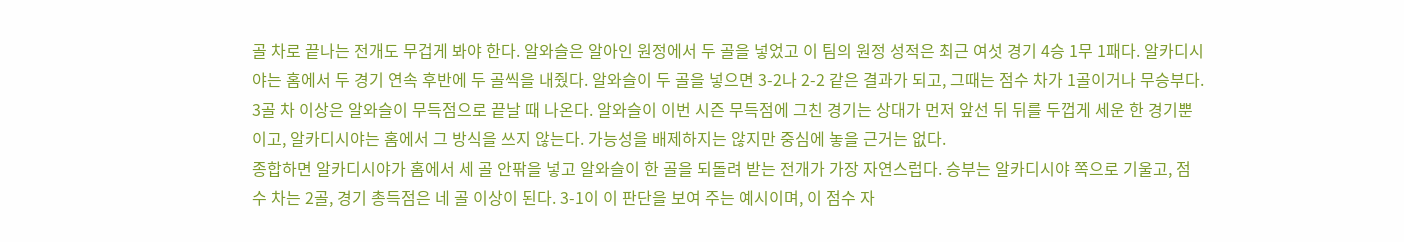골 차로 끝나는 전개도 무겁게 봐야 한다. 알와슬은 알아인 원정에서 두 골을 넣었고 이 팀의 원정 성적은 최근 여섯 경기 4승 1무 1패다. 알카디시야는 홈에서 두 경기 연속 후반에 두 골씩을 내줬다. 알와슬이 두 골을 넣으면 3-2나 2-2 같은 결과가 되고, 그때는 점수 차가 1골이거나 무승부다.
3골 차 이상은 알와슬이 무득점으로 끝날 때 나온다. 알와슬이 이번 시즌 무득점에 그친 경기는 상대가 먼저 앞선 뒤 뒤를 두껍게 세운 한 경기뿐이고, 알카디시야는 홈에서 그 방식을 쓰지 않는다. 가능성을 배제하지는 않지만 중심에 놓을 근거는 없다.
종합하면 알카디시야가 홈에서 세 골 안팎을 넣고 알와슬이 한 골을 되돌려 받는 전개가 가장 자연스럽다. 승부는 알카디시야 쪽으로 기울고, 점수 차는 2골, 경기 총득점은 네 골 이상이 된다. 3-1이 이 판단을 보여 주는 예시이며, 이 점수 자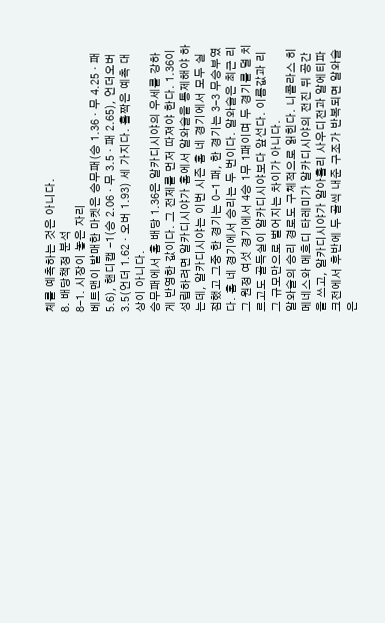체를 예측하는 것은 아니다.
8. 배당책정 분석
8-1. 시장이 놓은 자리
베트맨이 발매한 마켓은 승무패(승 1.36 · 무 4.25 · 패 5.6), 핸디캡 -1(승 2.06 · 무 3.5 · 패 2.65), 언더오버 3.5(언더 1.62 · 오버 1.93) 세 가지다. 홀짝은 예측 대상이 아니다.
승무패에서 홈 배당 1.36은 알카디시야의 우세를 강하게 반영한 값이다. 그 전제를 먼저 따져야 한다. 1.36이 성립하려면 알카디시야가 홈에서 알와슬을 통제해야 하는데, 알카디시야는 이번 시즌 홈 네 경기에서 모두 실점했고 그중 한 경기는 0-1 패, 한 경기는 3-3 무승부였다. 홈 네 경기에서 승리는 두 번이다. 알와슬은 최근 리그 원정 여섯 경기에서 4승 1무 1패이며 두 경기를 덜 치르고도 골득실이 알카디시야보다 앞선다. 이름값과 리그 규모만으로 벌어지는 차이가 아니다.
알와슬의 승리 경로도 구체적으로 읽힌다. 니콜라스 히메네스와 메흐디 타레미가 알카디시야의 전진 뒤 공간을 쓰고, 알카디시야가 알아흘리 사우디전과 알에티파크전에서 후반에 두 골씩 내준 구조가 반복되면 알와슬은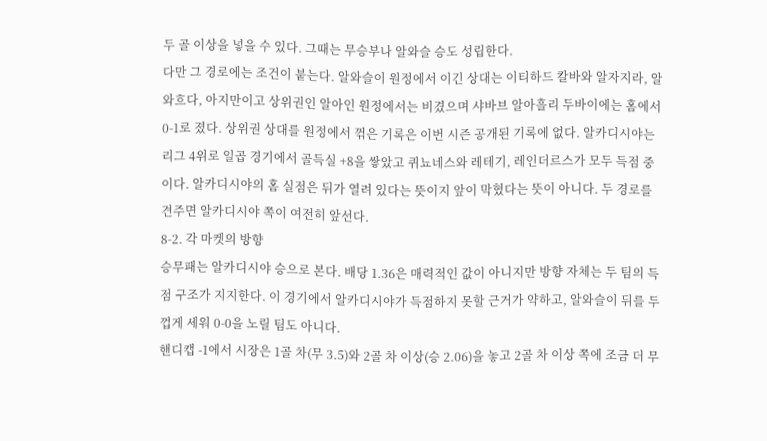두 골 이상을 넣을 수 있다. 그때는 무승부나 알와슬 승도 성립한다.
다만 그 경로에는 조건이 붙는다. 알와슬이 원정에서 이긴 상대는 이티하드 칼바와 알자지라, 알와흐다, 아지만이고 상위권인 알아인 원정에서는 비겼으며 샤바브 알아흘리 두바이에는 홈에서 0-1로 졌다. 상위권 상대를 원정에서 꺾은 기록은 이번 시즌 공개된 기록에 없다. 알카디시야는 리그 4위로 일곱 경기에서 골득실 +8을 쌓았고 퀴뇨네스와 레테기, 레인더르스가 모두 득점 중이다. 알카디시야의 홈 실점은 뒤가 열려 있다는 뜻이지 앞이 막혔다는 뜻이 아니다. 두 경로를 견주면 알카디시야 쪽이 여전히 앞선다.
8-2. 각 마켓의 방향
승무패는 알카디시야 승으로 본다. 배당 1.36은 매력적인 값이 아니지만 방향 자체는 두 팀의 득점 구조가 지지한다. 이 경기에서 알카디시야가 득점하지 못할 근거가 약하고, 알와슬이 뒤를 두껍게 세워 0-0을 노릴 팀도 아니다.
핸디캡 -1에서 시장은 1골 차(무 3.5)와 2골 차 이상(승 2.06)을 놓고 2골 차 이상 쪽에 조금 더 무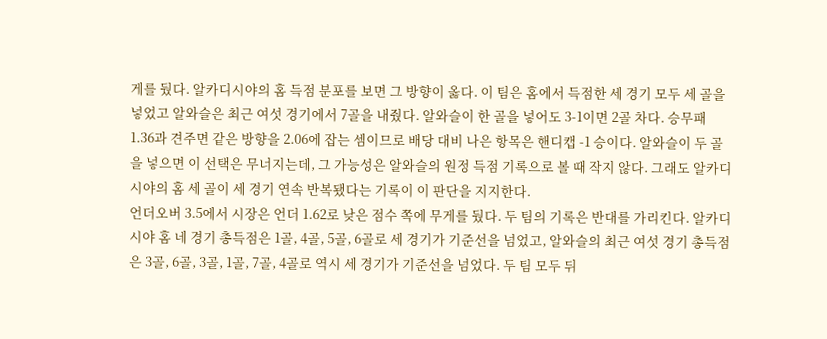게를 뒀다. 알카디시야의 홈 득점 분포를 보면 그 방향이 옳다. 이 팀은 홈에서 득점한 세 경기 모두 세 골을 넣었고 알와슬은 최근 여섯 경기에서 7골을 내줬다. 알와슬이 한 골을 넣어도 3-1이면 2골 차다. 승무패 1.36과 견주면 같은 방향을 2.06에 잡는 셈이므로 배당 대비 나은 항목은 핸디캡 -1 승이다. 알와슬이 두 골을 넣으면 이 선택은 무너지는데, 그 가능성은 알와슬의 원정 득점 기록으로 볼 때 작지 않다. 그래도 알카디시야의 홈 세 골이 세 경기 연속 반복됐다는 기록이 이 판단을 지지한다.
언더오버 3.5에서 시장은 언더 1.62로 낮은 점수 쪽에 무게를 뒀다. 두 팀의 기록은 반대를 가리킨다. 알카디시야 홈 네 경기 총득점은 1골, 4골, 5골, 6골로 세 경기가 기준선을 넘었고, 알와슬의 최근 여섯 경기 총득점은 3골, 6골, 3골, 1골, 7골, 4골로 역시 세 경기가 기준선을 넘었다. 두 팀 모두 뒤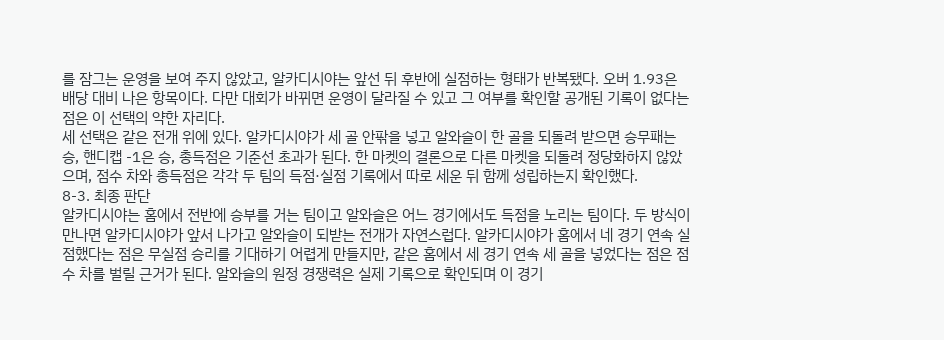를 잠그는 운영을 보여 주지 않았고, 알카디시야는 앞선 뒤 후반에 실점하는 형태가 반복됐다. 오버 1.93은 배당 대비 나은 항목이다. 다만 대회가 바뀌면 운영이 달라질 수 있고 그 여부를 확인할 공개된 기록이 없다는 점은 이 선택의 약한 자리다.
세 선택은 같은 전개 위에 있다. 알카디시야가 세 골 안팎을 넣고 알와슬이 한 골을 되돌려 받으면 승무패는 승, 핸디캡 -1은 승, 총득점은 기준선 초과가 된다. 한 마켓의 결론으로 다른 마켓을 되돌려 정당화하지 않았으며, 점수 차와 총득점은 각각 두 팀의 득점·실점 기록에서 따로 세운 뒤 함께 성립하는지 확인했다.
8-3. 최종 판단
알카디시야는 홈에서 전반에 승부를 거는 팀이고 알와슬은 어느 경기에서도 득점을 노리는 팀이다. 두 방식이 만나면 알카디시야가 앞서 나가고 알와슬이 되받는 전개가 자연스럽다. 알카디시야가 홈에서 네 경기 연속 실점했다는 점은 무실점 승리를 기대하기 어렵게 만들지만, 같은 홈에서 세 경기 연속 세 골을 넣었다는 점은 점수 차를 벌릴 근거가 된다. 알와슬의 원정 경쟁력은 실제 기록으로 확인되며 이 경기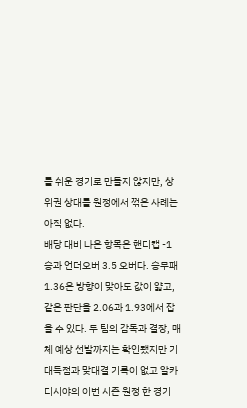를 쉬운 경기로 만들지 않지만, 상위권 상대를 원정에서 꺾은 사례는 아직 없다.
배당 대비 나은 항목은 핸디캡 -1 승과 언더오버 3.5 오버다. 승무패 1.36은 방향이 맞아도 값이 얇고, 같은 판단을 2.06과 1.93에서 잡을 수 있다. 두 팀의 감독과 결장, 매체 예상 선발까지는 확인됐지만 기대득점과 맞대결 기록이 없고 알카디시야의 이번 시즌 원정 한 경기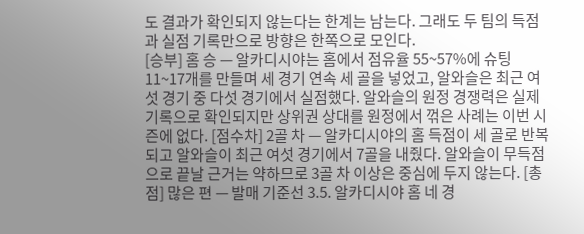도 결과가 확인되지 않는다는 한계는 남는다. 그래도 두 팀의 득점과 실점 기록만으로 방향은 한쪽으로 모인다.
[승부] 홈 승 — 알카디시야는 홈에서 점유율 55~57%에 슈팅 11~17개를 만들며 세 경기 연속 세 골을 넣었고, 알와슬은 최근 여섯 경기 중 다섯 경기에서 실점했다. 알와슬의 원정 경쟁력은 실제 기록으로 확인되지만 상위권 상대를 원정에서 꺾은 사례는 이번 시즌에 없다. [점수차] 2골 차 — 알카디시야의 홈 득점이 세 골로 반복되고 알와슬이 최근 여섯 경기에서 7골을 내줬다. 알와슬이 무득점으로 끝날 근거는 약하므로 3골 차 이상은 중심에 두지 않는다. [총점] 많은 편 — 발매 기준선 3.5. 알카디시야 홈 네 경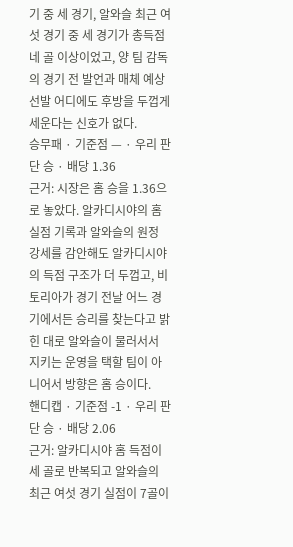기 중 세 경기, 알와슬 최근 여섯 경기 중 세 경기가 총득점 네 골 이상이었고, 양 팀 감독의 경기 전 발언과 매체 예상 선발 어디에도 후방을 두껍게 세운다는 신호가 없다.
승무패 · 기준점 — · 우리 판단 승 · 배당 1.36
근거: 시장은 홈 승을 1.36으로 놓았다. 알카디시야의 홈 실점 기록과 알와슬의 원정 강세를 감안해도 알카디시야의 득점 구조가 더 두껍고, 비토리아가 경기 전날 어느 경기에서든 승리를 찾는다고 밝힌 대로 알와슬이 물러서서 지키는 운영을 택할 팀이 아니어서 방향은 홈 승이다.
핸디캡 · 기준점 -1 · 우리 판단 승 · 배당 2.06
근거: 알카디시야 홈 득점이 세 골로 반복되고 알와슬의 최근 여섯 경기 실점이 7골이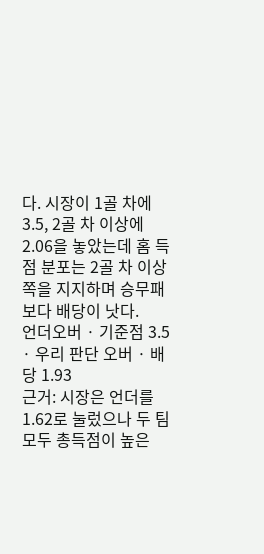다. 시장이 1골 차에 3.5, 2골 차 이상에 2.06을 놓았는데 홈 득점 분포는 2골 차 이상 쪽을 지지하며 승무패보다 배당이 낫다.
언더오버 · 기준점 3.5 · 우리 판단 오버 · 배당 1.93
근거: 시장은 언더를 1.62로 눌렀으나 두 팀 모두 총득점이 높은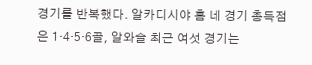경기를 반복했다. 알카디시야 홈 네 경기 총득점은 1·4·5·6골, 알와슬 최근 여섯 경기는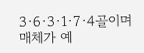3·6·3·1·7·4골이며 매체가 예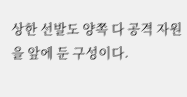상한 선발도 양쪽 다 공격 자원을 앞에 둔 구성이다.